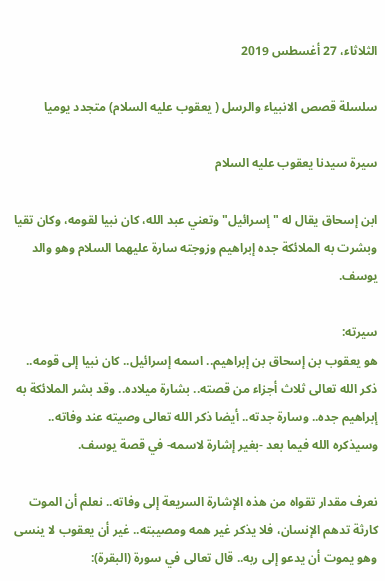الثلاثاء، 27 أغسطس 2019

سلسلة قصص الانبياء والرسل ( يعقوب عليه السلام) متجدد يوميا

سيرة سيدنا يعقوب عليه السلام

ابن إسحاق يقال له "إسرائيل" وتعني عبد الله، كان نبيا لقومه، وكان تقيا وبشرت به الملائكة جده إبراهيم وزوجته سارة عليهما السلام وهو والد يوسف.

سيرته:
هو يعقوب بن إسحاق بن إبراهيم.. اسمه إسرائيل.. كان نبيا إلى قومه.. ذكر الله تعالى ثلاث أجزاء من قصته.. بشارة ميلاده.. وقد بشر الملائكة به إبراهيم جده.. وسارة جدته.. أيضا ذكر الله تعالى وصيته عند وفاته.. وسيذكره الله فيما بعد -بغير إشارة لاسمه- في قصة يوسف.

نعرف مقدار تقواه من هذه الإشارة السريعة إلى وفاته.. نعلم أن الموت كارثة تدهم الإنسان، فلا يذكر غير همه ومصيبته.. غير أن يعقوب لا ينسى وهو يموت أن يدعو إلى ربه.. قال تعالى في سورة (البقرة):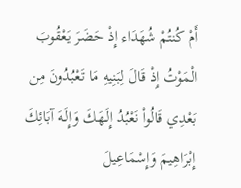أَمْ كُنتُمْ شُهَدَاء إِذْ حَضَرَ يَعْقُوبَ الْمَوْتُ إِذْ قَالَ لِبَنِيهِ مَا تَعْبُدُونَ مِن بَعْدِي قَالُواْ نَعْبُدُ إِلَـهَكَ وَإِلَـهَ آبَائِكَ إِبْرَاهِيمَ وَإِسْمَاعِيلَ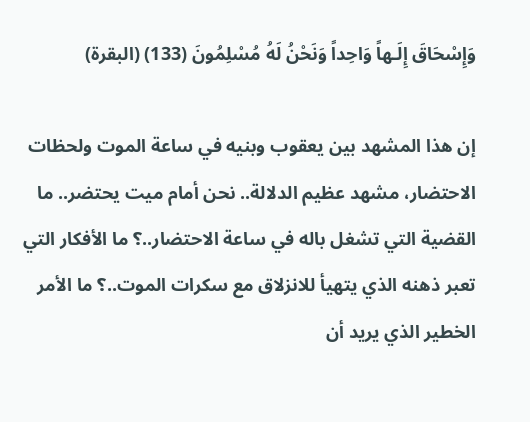وَإِسْحَاقَ إِلَـهاً وَاحِداً وَنَحْنُ لَهُ مُسْلِمُونَ (133) (البقرة)

إن هذا المشهد بين يعقوب وبنيه في ساعة الموت ولحظات الاحتضار، مشهد عظيم الدلالة.. نحن أمام ميت يحتضر.. ما القضية التي تشغل باله في ساعة الاحتضار..؟ ما الأفكار التي تعبر ذهنه الذي يتهيأ للانزلاق مع سكرات الموت..؟ ما الأمر الخطير الذي يريد أن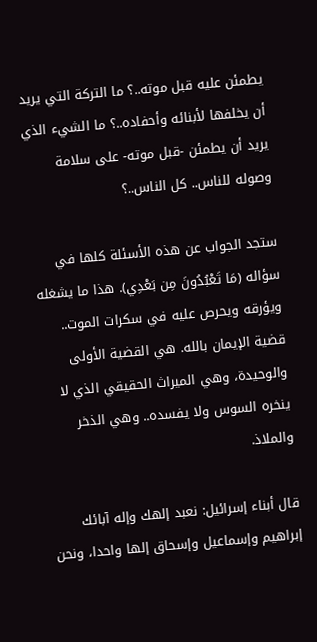يطمئن عليه قبل موته..؟ ما التركة التي يريد أن يخلفها لأبنائه وأحفاده..؟ ما الشيء الذي يريد أن يطمئن -قبل موته- على سلامة وصوله للناس.. كل الناس..؟

ستجد الجواب عن هذه الأسئلة كلها في سؤاله (مَا تَعْبُدُونَ مِن بَعْدِي). هذا ما يشغله ويؤرقه ويحرص عليه في سكرات الموت.. قضية الإيمان بالله. هي القضية الأولى والوحيدة، وهي الميراث الحقيقي الذي لا ينخره السوس ولا يفسده.. وهي الذخر والملاذ.

قال أبناء إسرائيل: نعبد إلهك وإله آبائك إبراهيم وإسماعيل وإسحاق إلها واحدا، ونحن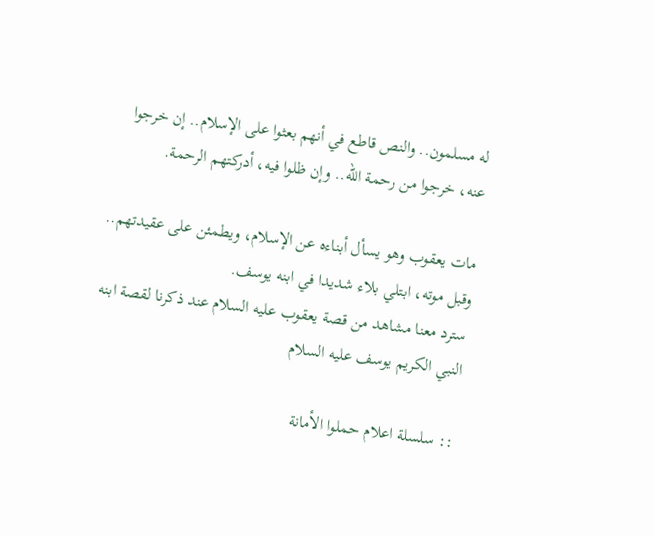له مسلمون.. والنص قاطع في أنهم بعثوا على الإسلام.. إن خرجوا عنه، خرجوا من رحمة الله.. وإن ظلوا فيه، أدركتهم الرحمة.

مات يعقوب وهو يسأل أبناءه عن الإسلام، ويطمئن على عقيدتهم.. وقبل موته، ابتلي بلاء شديدا في ابنه يوسف.
سترد معنا مشاهد من قصة يعقوب عليه السلام عند ذكرنا لقصة ابنه النبي الكريم يوسف عليه السلام

:: سلسلة اعلام حملوا الأمانة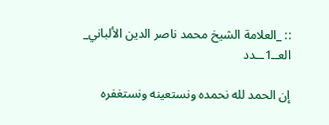:: _العلامة الشيخ محمد ناصر الدين الألباني_ العــ1ــدد

إن الحمد لله نحمده ونستعينه ونستغفره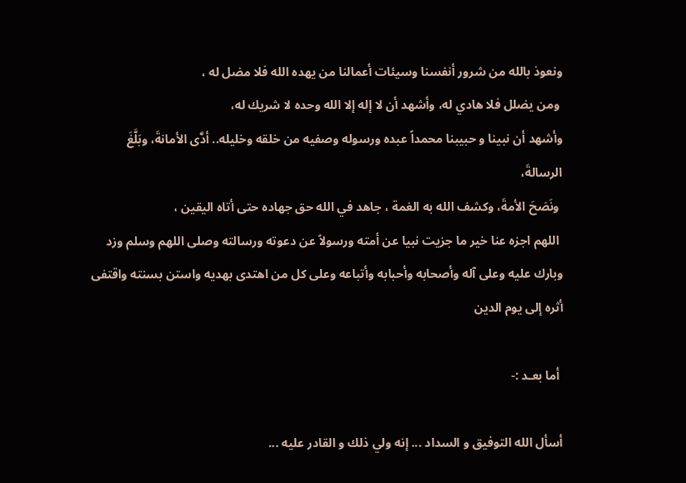ونعوذ بالله من شرور أنفسنا وسيئات أعمالنا من يهده الله فلا مضل له ،
 ومن يضلل فلا هادي له، وأشهد أن لا إله إلا الله وحده لا شريك له،
وأشهد أن نبينا و حبيبنا محمداً عبده ورسوله وصفيه من خلقه وخليله.. أدَّى الأمانةَ، وبَلَّغَ الرسالةَ،
 ونَصَحَ الأمةَ، وكشف الله به الغمة ، جاهد في الله حق جهاده حتى أتاه اليقين ،
 اللهم اجزه عنا خير ما جزيت نبيا عن أمته ورسولاً عن دعوته ورسالته وصلى اللهم وسلم وزد
وبارك عليه وعلى آله وأصحابه وأحبابه وأتباعه وعلى كل من اهتدى بهديه واستن بسنته واقتفى أثره إلى يوم الدين

 أما بعـد :-

أسأل الله التوفيق و السداد ... إنه ولي ذلك و القادر عليه ...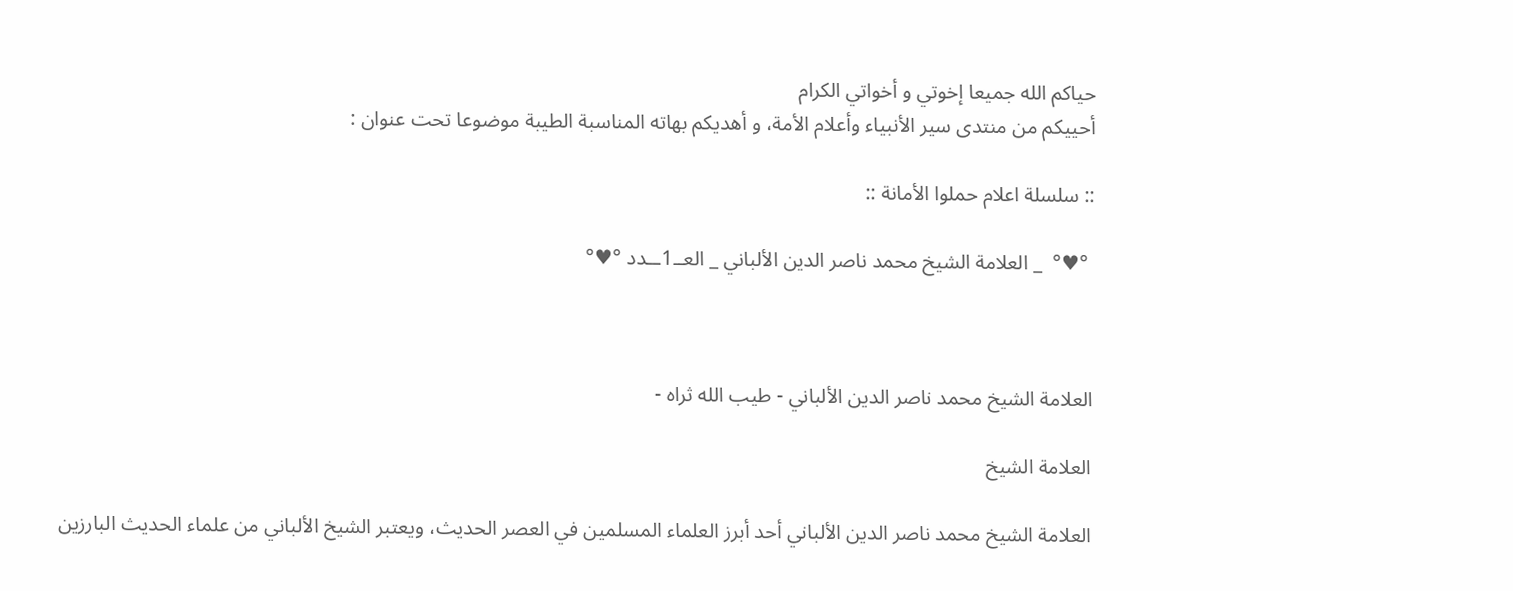حياكم الله جميعا إخوتي و أخواتي الكرام
أحييكم من منتدى سير الأنبياء وأعلام الأمة، و أهديكم بهاته المناسبة الطيبة موضوعا تحت عنوان :

:: سلسلة اعلام حملوا الأمانة ::

 °♥°  _ العلامة الشيخ محمد ناصر الدين الألباني _ العــ1ــدد °♥°



العلامة الشيخ محمد ناصر الدين الألباني - طيب الله ثراه -

العلامة الشيخ

العلامة الشيخ محمد ناصر الدين الألباني أحد أبرز العلماء المسلمين في العصر الحديث، ويعتبر الشيخ الألباني من علماء الحديث البارزين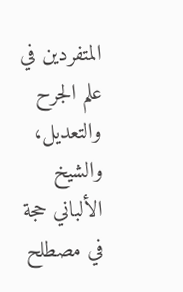المتفردين في علم الجرح والتعديل، والشيخ الألباني حجة في مصطلح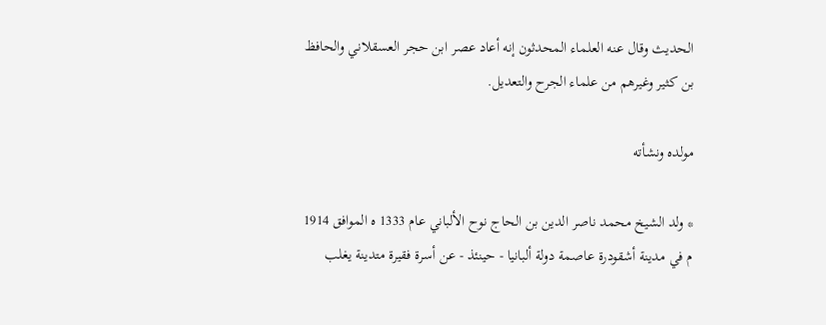الحديث وقال عنه العلماء المحدثون إنه أعاد عصر ابن حجر العسقلاني والحافظ بن كثير وغيرهم من علماء الجرح والتعديل.

مولده ونشأته

* ولد الشيخ محمد ناصر الدين بن الحاج نوح الألباني عام 1333 ه الموافق 1914 م في مدينة أشقودرة عاصمة دولة ألبانيا - حينئذ - عن أسرة فقيرة متدينة يغلب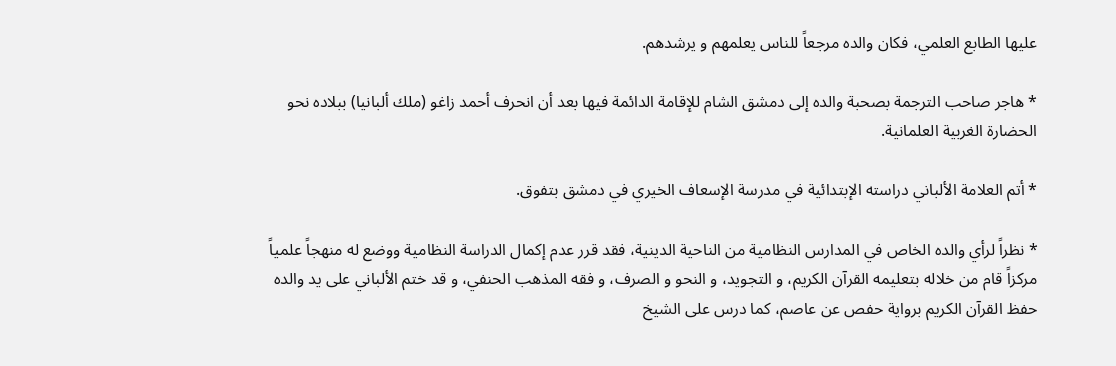عليها الطابع العلمي، فكان والده مرجعاً للناس يعلمهم و يرشدهم.

* هاجر صاحب الترجمة بصحبة والده إلى دمشق الشام للإقامة الدائمة فيها بعد أن انحرف أحمد زاغو (ملك ألبانيا) ببلاده نحو الحضارة الغربية العلمانية.

* أتم العلامة الألباني دراسته الإبتدائية في مدرسة الإسعاف الخيري في دمشق بتفوق.

* نظراً لرأي والده الخاص في المدارس النظامية من الناحية الدينية، فقد قرر عدم إكمال الدراسة النظامية ووضع له منهجاً علمياً مركزاً قام من خلاله بتعليمه القرآن الكريم، و التجويد، و النحو و الصرف، و فقه المذهب الحنفي، و قد ختم الألباني على يد والده حفظ القرآن الكريم برواية حفص عن عاصم، كما درس على الشيخ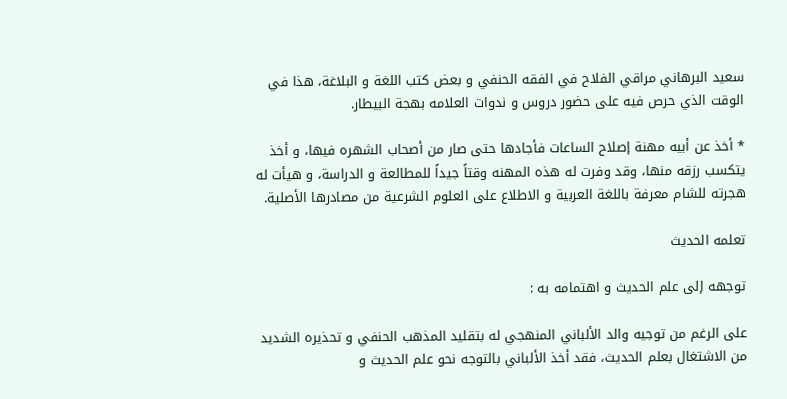سعيد البرهاني مراقي الفلاح في الفقه الحنفي و بعض كتب اللغة و البلاغة، هذا في الوقت الذي حرص فيه على حضور دروس و ندوات العلامه بهجة البيطار.

* أخذ عن أبيه مهنة إصلاح الساعات فأجادها حتى صار من أصحاب الشهره فيها، و أخذ يتكسب رزقه منها، وقد وفرت له هذه المهنه وقتاً جيداً للمطالعة و الدراسة، و هيأت له هجرته للشام معرفة باللغة العربية و الاطلاع على العلوم الشرعية من مصادرها الأصلية.

تعلمه الحديث

توجهه إلى علم الحديث و اهتمامه به :

على الرغم من توجيه والد الألباني المنهجي له بتقليد المذهب الحنفي و تحذيره الشديد من الاشتغال بعلم الحديث، فقد أخذ الألباني بالتوجه نحو علم الحديث و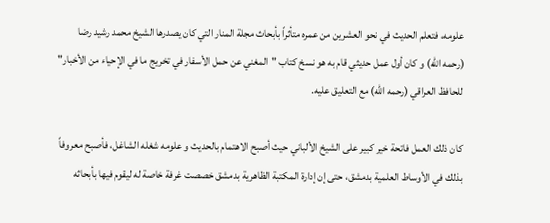علومه، فتعلم الحديث في نحو العشرين من عمره متأثراً بأبحاث مجلة المنار التي كان يصدرها الشيخ محمد رشيد رضا (رحمه الله) و كان أول عمل حديثي قام به هو نسخ كتاب "المغني عن حمل الأسفار في تخريج ما في الإحياء من الأخبار" للحافظ العراقي (رحمه الله) مع التعليق عليه.

كان ذلك العمل فاتحة خير كبير على الشيخ الألباني حيث أصبح الاهتمام بالحديث و علومه شغله الشاغل، فأصبح معروفاً بذلك في الأوساط العلمية بدمشق، حتى إن إدارة المكتبة الظاهرية بدمشق خصصت غرفة خاصة له ليقوم فيها بأبحاثه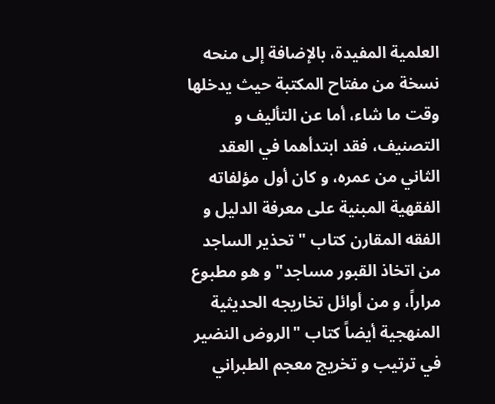العلمية المفيدة، بالإضافة إلى منحه نسخة من مفتاح المكتبة حيث يدخلها وقت ما شاء، أما عن التأليف و التصنيف، فقد ابتدأهما في العقد الثاني من عمره، و كان أول مؤلفاته الفقهية المبنية على معرفة الدليل و الفقه المقارن كتاب "تحذير الساجد من اتخاذ القبور مساجد" و هو مطبوع مراراً، و من أوائل تخاريجه الحديثية المنهجية أيضاً كتاب "الروض النضير في ترتيب و تخريج معجم الطبراني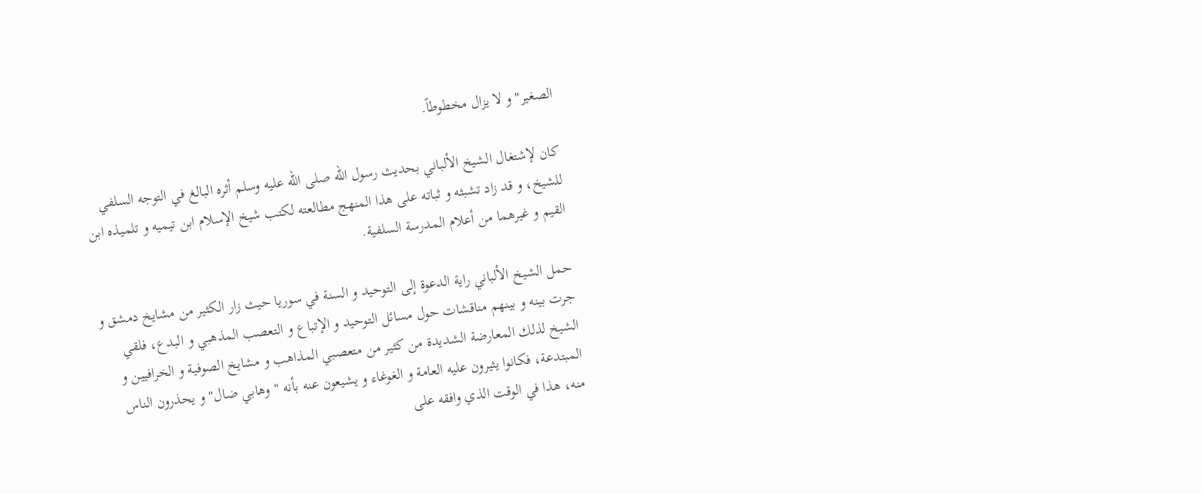الصغير" و لا يزال مخطوطاً.

كان لإشتغال الشيخ الألباني بحديث رسول الله صلى الله عليه وسلم أثره البالغ في التوجه السلفي للشيخ، و قد زاد تشبثه و ثباته على هذا المنهج مطالعته لكتب شيخ الإسلام ابن تيميه و تلميذه ابن القيم و غيرهما من أعلام المدرسة السلفية.

حمل الشيخ الألباني راية الدعوة إلى التوحيد و السنة في سوريا حيث زار الكثير من مشايخ دمشق و جرت بينه و بينهم مناقشات حول مسائل التوحيد و الإتباع و التعصب المذهبي و البدع، فلقي الشيخ لذلك المعارضة الشديدة من كثير من متعصبي المذاهب و مشايخ الصوفية و الخرافيين و المبتدعة، فكانوا يثيرون عليه العامة و الغوغاء و يشيعون عنه بأنه "وهابي ضال" و يحذرون الناس منه، هذا في الوقت الذي وافقه على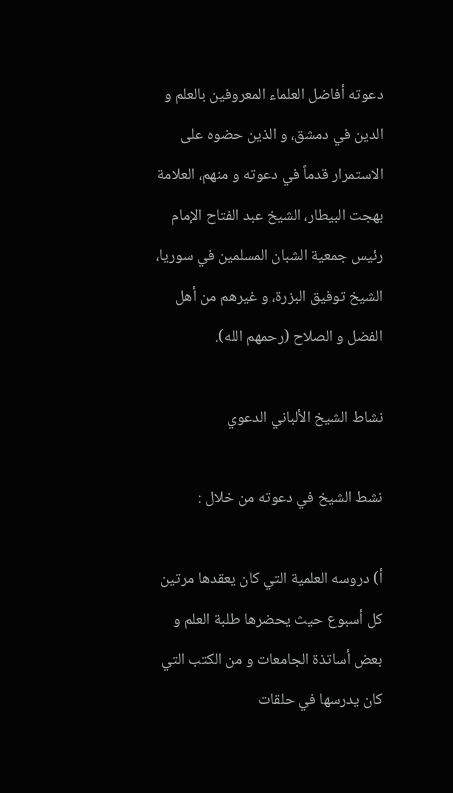دعوته أفاضل العلماء المعروفين بالعلم و الدين في دمشق، و الذين حضوه على الاستمرار قدماً في دعوته و منهم، العلامة بهجت البيطار، الشيخ عبد الفتاح الإمام رئيس جمعية الشبان المسلمين في سوريا، الشيخ توفيق البزرة، و غيرهم من أهل الفضل و الصلاح (رحمهم الله).

نشاط الشيخ الألباني الدعوي

نشط الشيخ في دعوته من خلال :

أ) دروسه العلمية التي كان يعقدها مرتين كل أسبوع حيث يحضرها طلبة العلم و بعض أساتذة الجامعات و من الكتب التي كان يدرسها في حلقات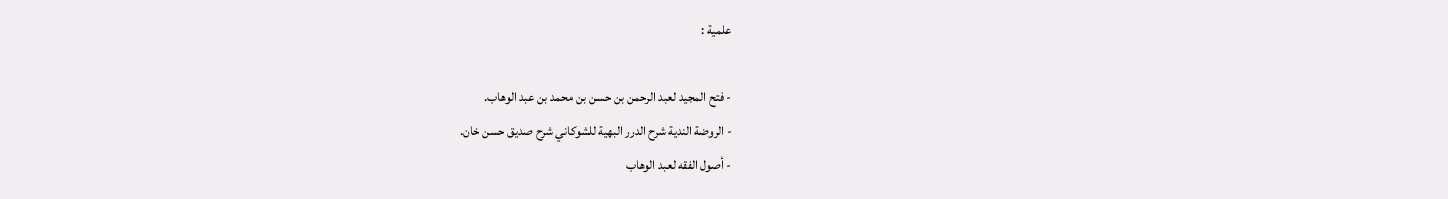علمية :

- فتح المجيد لعبد الرحمن بن حسن بن محمد بن عبد الوهاب.
- الروضة الندية شرح الدرر البهية للشوكاني شرح صديق حسن خان.
- أصول الفقه لعبد الوهاب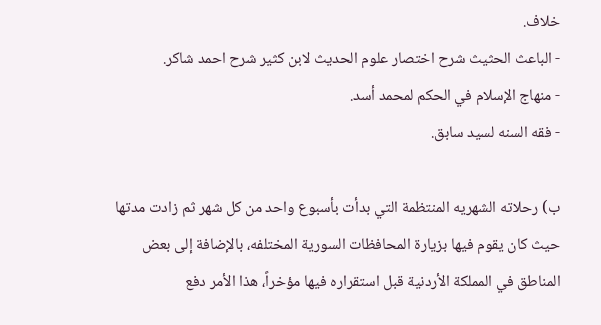خلاف.
- الباعث الحثيث شرح اختصار علوم الحديث لابن كثير شرح احمد شاكر.
- منهاج الإسلام في الحكم لمحمد أسد.
- فقه السنه لسيد سابق.

ب) رحلاته الشهريه المنتظمة التي بدأت بأسبوع واحد من كل شهر ثم زادت مدتها حيث كان يقوم فيها بزيارة المحافظات السورية المختلفه، بالإضافة إلى بعض المناطق في المملكة الأردنية قبل استقراره فيها مؤخراً، هذا الأمر دفع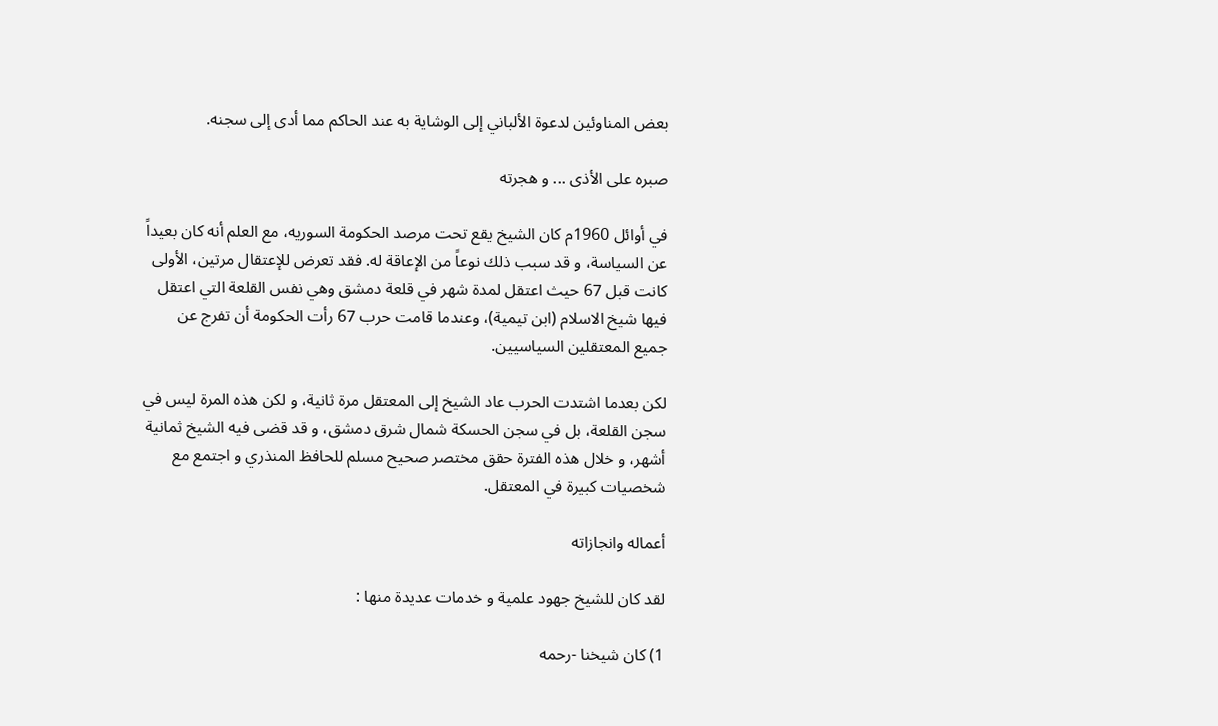بعض المناوئين لدعوة الألباني إلى الوشاية به عند الحاكم مما أدى إلى سجنه.

صبره على الأذى ... و هجرته

في أوائل 1960م كان الشيخ يقع تحت مرصد الحكومة السوريه، مع العلم أنه كان بعيداً عن السياسة، و قد سبب ذلك نوعاً من الإعاقة له. فقد تعرض للإعتقال مرتين، الأولى كانت قبل 67 حيث اعتقل لمدة شهر في قلعة دمشق وهي نفس القلعة التي اعتقل فيها شيخ الاسلام (ابن تيمية)، وعندما قامت حرب 67 رأت الحكومة أن تفرج عن جميع المعتقلين السياسيين.

لكن بعدما اشتدت الحرب عاد الشيخ إلى المعتقل مرة ثانية، و لكن هذه المرة ليس في سجن القلعة، بل في سجن الحسكة شمال شرق دمشق، و قد قضى فيه الشيخ ثمانية أشهر، و خلال هذه الفترة حقق مختصر صحيح مسلم للحافظ المنذري و اجتمع مع شخصيات كبيرة في المعتقل.

أعماله وانجازاته

لقد كان للشيخ جهود علمية و خدمات عديدة منها :

1) كان شيخنا -رحمه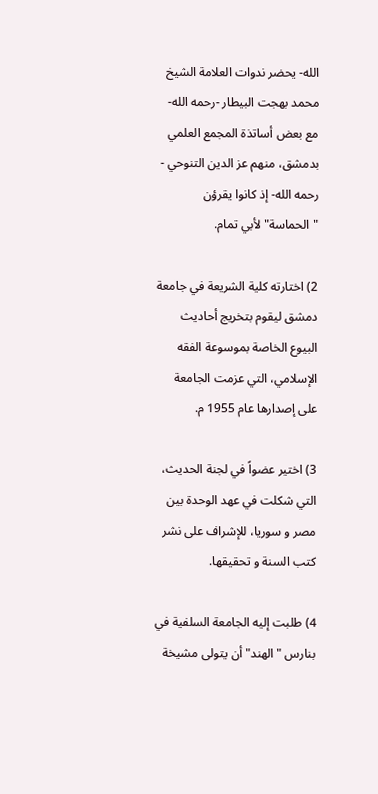الله- يحضر ندوات العلامة الشيخ محمد بهجت البيطار -رحمه الله- مع بعض أساتذة المجمع العلمي بدمشق، منهم عز الدين التنوحي - رحمه الله- إذ كانوا يقرؤن "الحماسة" لأبي تمام.

2) اختارته كلية الشريعة في جامعة دمشق ليقوم بتخريج أحاديث البيوع الخاصة بموسوعة الفقه الإسلامي، التي عزمت الجامعة على إصدارها عام 1955 م.

3) اختير عضواً في لجنة الحديث، التي شكلت في عهد الوحدة بين مصر و سوريا، للإشراف على نشر كتب السنة و تحقيقها.

4) طلبت إليه الجامعة السلفية في بنارس "الهند" أن يتولى مشيخة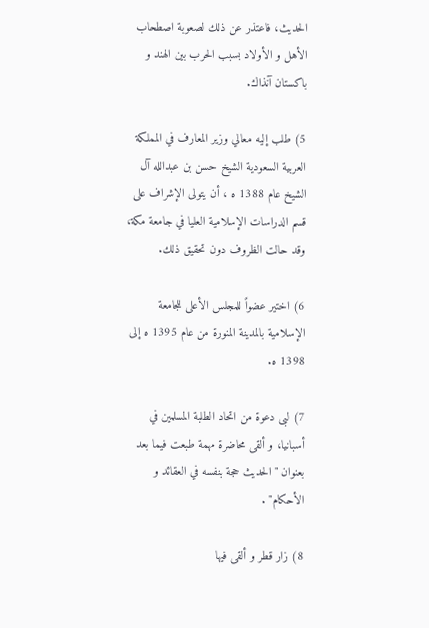الحديث، فاعتذر عن ذلك لصعوبة اصطحاب الأهل و الأولاد بسبب الحرب بين الهند و باكستان آنذاك.

5) طلب إليه معالي وزير المعارف في المملكة العربية السعودية الشيخ حسن بن عبدالله آل الشيخ عام 1388 ه ، أن يتولى الإشراف على قسم الدراسات الإسلامية العليا في جامعة مكة، وقد حالت الظروف دون تحقيق ذلك.

6) اختير عضواً للمجلس الأعلى للجامعة الإسلامية بالمدينة المنورة من عام 1395 ه إلى 1398 ه.

7) لبى دعوة من اتحاد الطلبة المسلمين في أسبانيا، و ألقى محاضرة مهمة طبعت فيما بعد بعنوان "الحديث حجة بنفسه في العقائد و الأحكام" .

8) زار قطر و ألقى فيها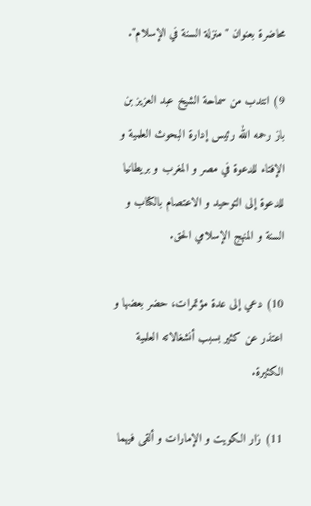محاضرة بعنوان "منزلة السنة في الإسلام".

9) انتدب من سماحة الشيخ عبد العزيز بن باز رحمه الله رئيس إدارة البحوث العلمية و الإفتاء للدعوة في مصر و المغرب و بريطانيا للدعوة إلى التوحيد و الاعتصام بالكتاب و السنة و المنهج الإسلامي الحق.

10) دعي إلى عدة مؤتمرات، حضر بعضها و اعتذر عن كثير بسبب أنشغالاته العلمية الكثيرة.

11) زار الكويت و الإمارات و ألقى فيهما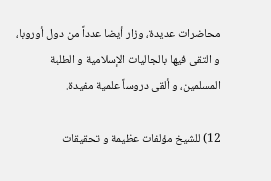محاضرات عديدة، وزار أيضا عدداً من دول أوروبا، و التقى فيها بالجاليات الإسلامية و الطلبة المسلمين، و ألقى دروساً علمية مفيدة.

12) للشيخ مؤلفات عظيمة و تحقيقات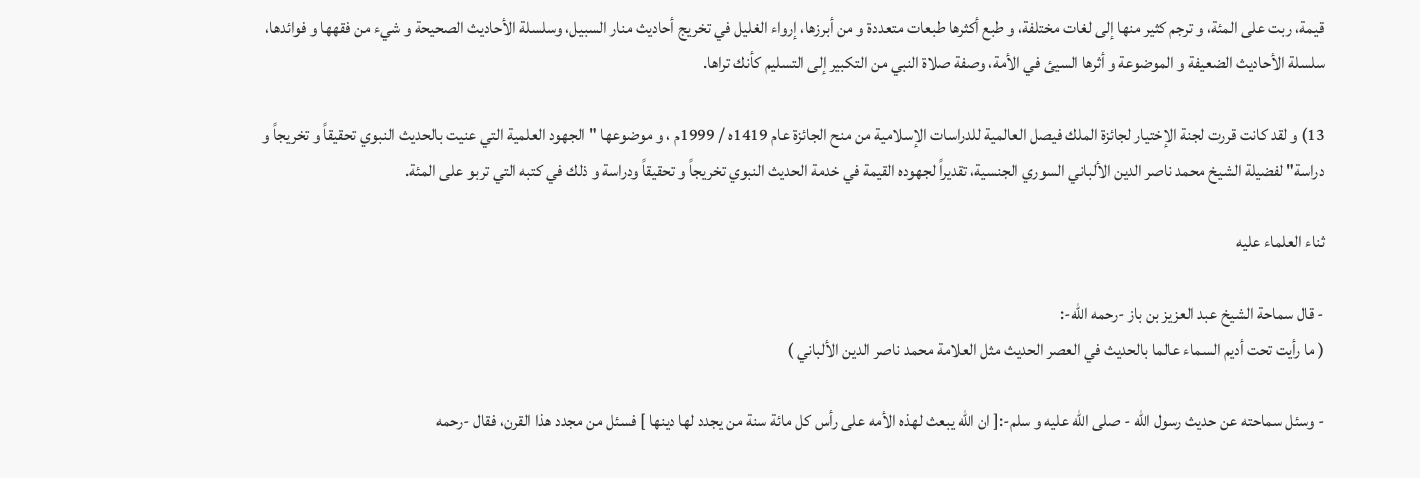قيمة، ربت على المئة، و ترجم كثير منها إلى لغات مختلفة، و طبع أكثرها طبعات متعددة و من أبرزها، إرواء الغليل في تخريج أحاديث منار السبيل، وسلسلة الأحاديث الصحيحة و شيء من فقهها و فوائدها، سلسلة الأحاديث الضعيفة و الموضوعة و أثرها السيئ في الأمة، وصفة صلاة النبي من التكبير إلى التسليم كأنك تراها.

13) و لقد كانت قررت لجنة الإختيار لجائزة الملك فيصل العالمية للدراسات الإسلامية من منح الجائزة عام 1419ه / 1999م ، و موضوعها "الجهود العلمية التي عنيت بالحديث النبوي تحقيقاً و تخريجاً و دراسة" لفضيلة الشيخ محمد ناصر الدين الألباني السوري الجنسية، تقديراً لجهوده القيمة في خدمة الحديث النبوي تخريجاً و تحقيقاً ودراسة و ذلك في كتبه التي تربو على المئة.

ثناء العلماء عليه

- قال سماحة الشيخ عبد العزيز بن باز -رحمه الله-:
( ما رأيت تحت أديم السماء عالما بالحديث في العصر الحديث مثل العلامة محمد ناصر الدين الألباني )

- وسئل سماحته عن حديث رسول الله - صلى الله عليه و سلم-:[ ان الله يبعث لهذه الأمه على رأس كل مائة سنة من يجدد لها دينها ] فسئل من مجدد هذا القرن، فقال -رحمه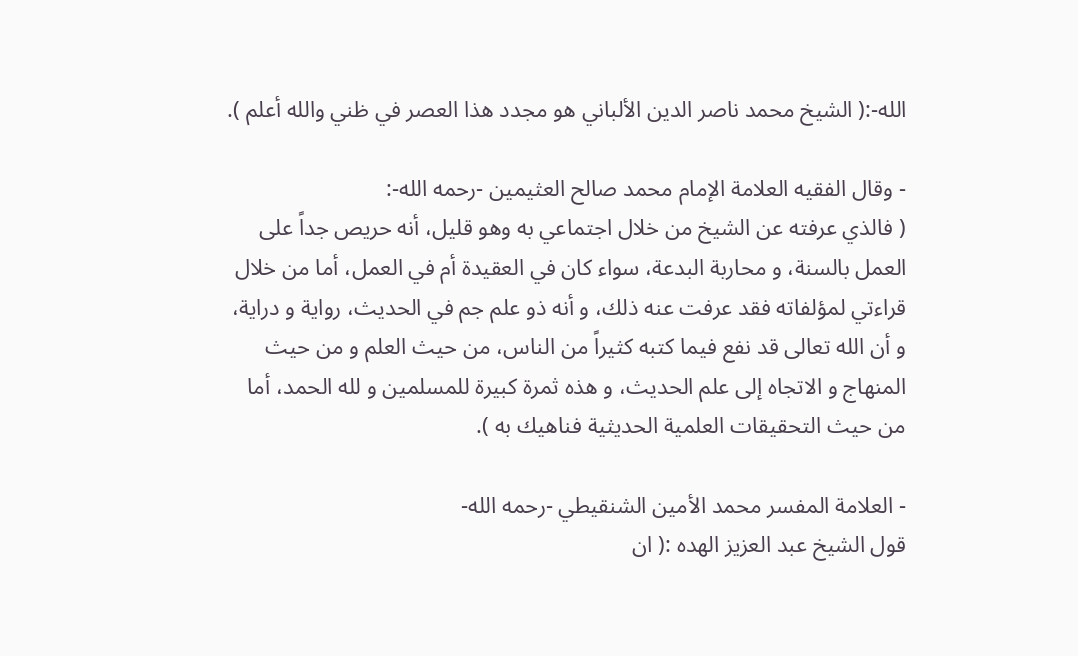الله-:( الشيخ محمد ناصر الدين الألباني هو مجدد هذا العصر في ظني والله أعلم ).

- وقال الفقيه العلامة الإمام محمد صالح العثيمين -رحمه الله-:
( فالذي عرفته عن الشيخ من خلال اجتماعي به وهو قليل، أنه حريص جداً على العمل بالسنة، و محاربة البدعة، سواء كان في العقيدة أم في العمل، أما من خلال قراءتي لمؤلفاته فقد عرفت عنه ذلك، و أنه ذو علم جم في الحديث، رواية و دراية، و أن الله تعالى قد نفع فيما كتبه كثيراً من الناس، من حيث العلم و من حيث المنهاج و الاتجاه إلى علم الحديث، و هذه ثمرة كبيرة للمسلمين و لله الحمد، أما من حيث التحقيقات العلمية الحديثية فناهيك به ).

- العلامة المفسر محمد الأمين الشنقيطي -رحمه الله-
قول الشيخ عبد العزيز الهده :( ان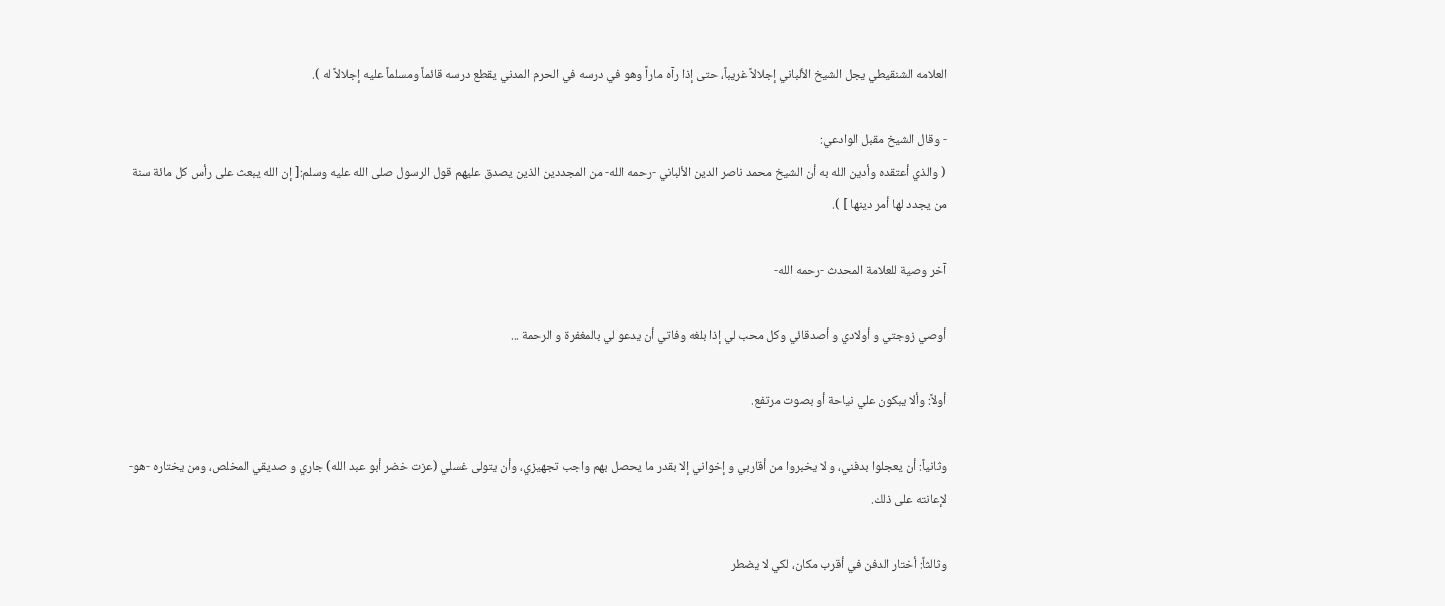العلامه الشنقيطي يجل الشيخ الألباني إجلالاً غريباً، حتى إذا رآه ماراً وهو في درسه في الحرم المدني يقطع درسه قائماً ومسلماً عليه إجلالاً له ).

- وقال الشيخ مقبل الوادعي:
( والذي أعتقده وأدين الله به أن الشيخ محمد ناصر الدين الألباني -رحمه الله- من المجددين الذين يصدق عليهم قول الرسول صلى الله عليه وسلم:[ إن الله يبعث على رأس كل مائة سنة من يجدد لها أمر دينها ] ).

آخر وصية للعلامة المحدث -رحمه الله-

أوصي زوجتي و أولادي و أصدقائي وكل محب لي إذا بلغه وفاتي أن يدعو لي بالمغفرة و الرحمة ...

أولاً: وألا يبكون علي نياحة أو بصوت مرتفع.

وثانياً: أن يعجلوا بدفني، و لا يخبروا من أقاربي و إخواني إلا بقدر ما يحصل بهم واجب تجهيزي، وأن يتولى غسلي (عزت خضر أبو عبد الله) جاري و صديقي المخلص، ومن يختاره -هو- لإعانته على ذلك.

وثالثاً: أختار الدفن في أقرب مكان، لكي لا يضطر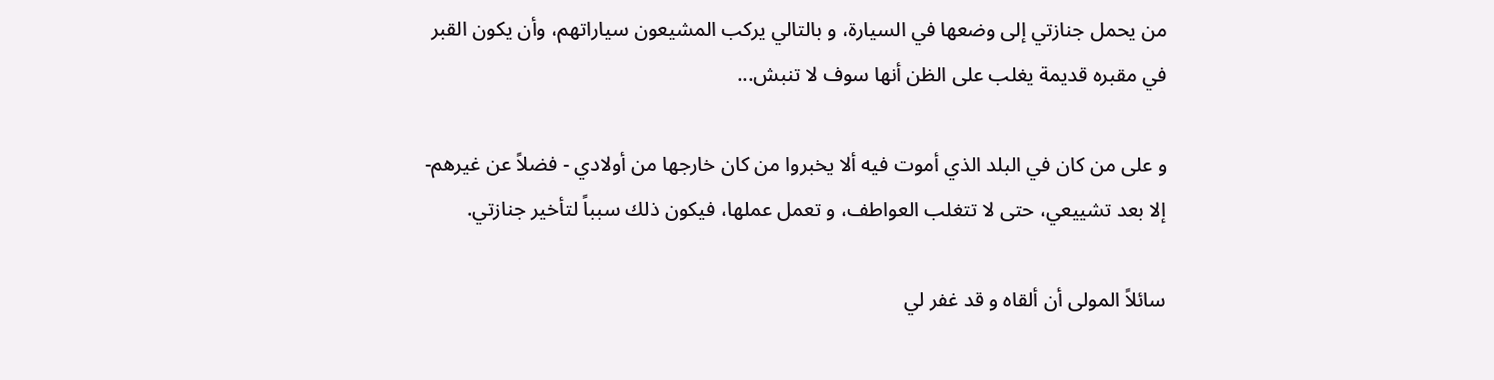من يحمل جنازتي إلى وضعها في السيارة، و بالتالي يركب المشيعون سياراتهم، وأن يكون القبر في مقبره قديمة يغلب على الظن أنها سوف لا تنبش...

و على من كان في البلد الذي أموت فيه ألا يخبروا من كان خارجها من أولادي - فضلاً عن غيرهم- إلا بعد تشييعي، حتى لا تتغلب العواطف، و تعمل عملها، فيكون ذلك سبباً لتأخير جنازتي.

سائلاً المولى أن ألقاه و قد غفر لي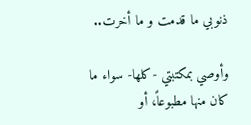ذنوبي ما قدمت و ما أخرت..

وأوصي بمكتبتي -كلها- سواء ما كان منها مطبوعاً، أو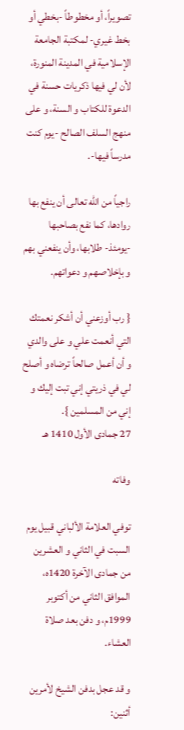تصويراً، أو مخطوطاً -بخطي أو بخط غيري- لمكتبة الجامعة الإسلامية في المدينة المنورة، لأن لي فيها ذكريات حسنة في الدعوة للكتاب و السنة، و على منهج السلف الصالح -يوم كنت مدرساً فيها-.

راجياً من الله تعالى أن ينفع بها روادها، كما نفع بصاحبها -يومئذ- طلابها، وأن ينفعني بهم و بإخلاصهم و دعواتهم.

{ رب أوزعني أن أشكر نعمتك التي أنعمت علي و على والدي و أن أعمل صالحاً ترضاه و أصلح لي في ذريتي إني تبت إليك و إني من المسلمين }.
27 جمادى الأول 1410 هـ

وفاته

توفي العلامة الألباني قبيل يوم السبت في الثاني و العشرين من جمادى الآخرة 1420ه، الموافق الثاني من أكتوبر 1999م، و دفن بعد صلاة العشاء.

و قد عجل بدفن الشيخ لأمرين أثنين: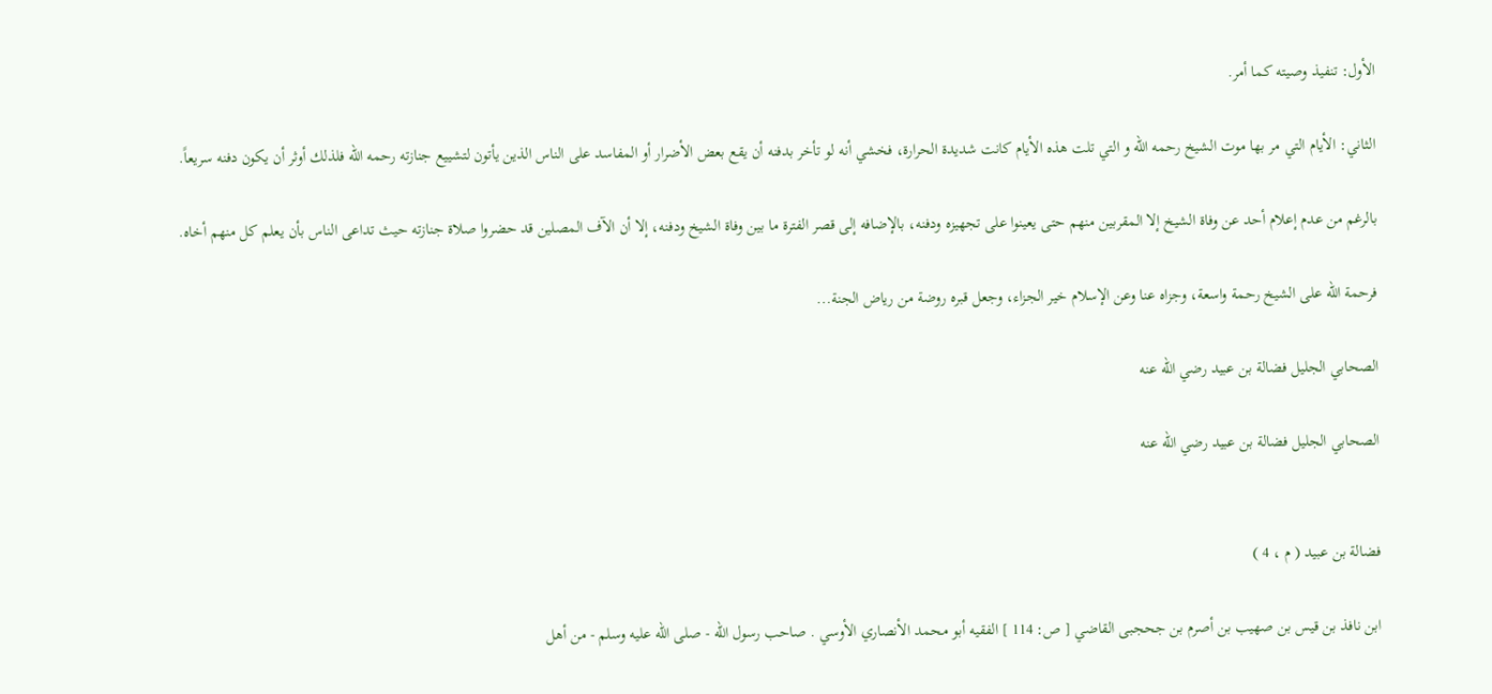الأول: تنفيذ وصيته كما أمر.

الثاني: الأيام التي مر بها موت الشيخ رحمه الله و التي تلت هذه الأيام كانت شديدة الحرارة، فخشي أنه لو تأخر بدفنه أن يقع بعض الأضرار أو المفاسد على الناس الذين يأتون لتشييع جنازته رحمه الله فلذلك أوثر أن يكون دفنه سريعاً.

بالرغم من عدم إعلام أحد عن وفاة الشيخ إلا المقربين منهم حتى يعينوا على تجهيزه ودفنه، بالإضافه إلى قصر الفترة ما بين وفاة الشيخ ودفنه، إلا أن الآف المصلين قد حضروا صلاة جنازته حيث تداعى الناس بأن يعلم كل منهم أخاه.

فرحمة الله على الشيخ رحمة واسعة، وجزاه عنا وعن الإسلام خير الجزاء، وجعل قبره روضة من رياض الجنة...

الصحابي الجليل فضالة بن عبيد رضي الله عنه

الصحابي الجليل فضالة بن عبيد رضي الله عنه


فضالة بن عبيد ( م ، 4 )

ابن نافذ بن قيس بن صهيب بن أصرم بن جحجبى القاضي [ ص: 114 ] الفقيه أبو محمد الأنصاري الأوسي . صاحب رسول الله - صلى الله عليه وسلم - من أهل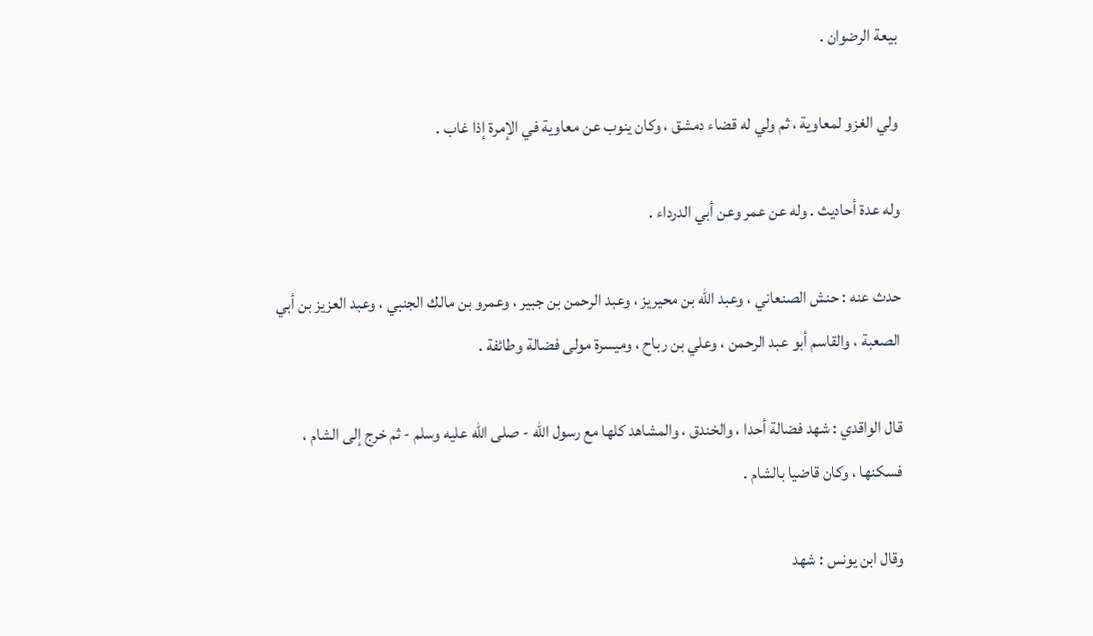بيعة الرضوان .

ولي الغزو لمعاوية ، ثم ولي له قضاء دمشق ، وكان ينوب عن معاوية في الإمرة إذا غاب .

وله عدة أحاديث . وله عن عمر وعن أبي الدرداء .

حدث عنه : حنش الصنعاني ، وعبد الله بن محيريز ، وعبد الرحمن بن جبير ، وعمرو بن مالك الجنبي ، وعبد العزيز بن أبي الصعبة ، والقاسم أبو عبد الرحمن ، وعلي بن رباح ، وميسرة مولى فضالة وطائفة .

قال الواقدي : شهد فضالة أحدا ، والخندق ، والمشاهد كلها مع رسول الله - صلى الله عليه وسلم - ثم خرج إلى الشام ، فسكنها ، وكان قاضيا بالشام .

وقال ابن يونس : شهد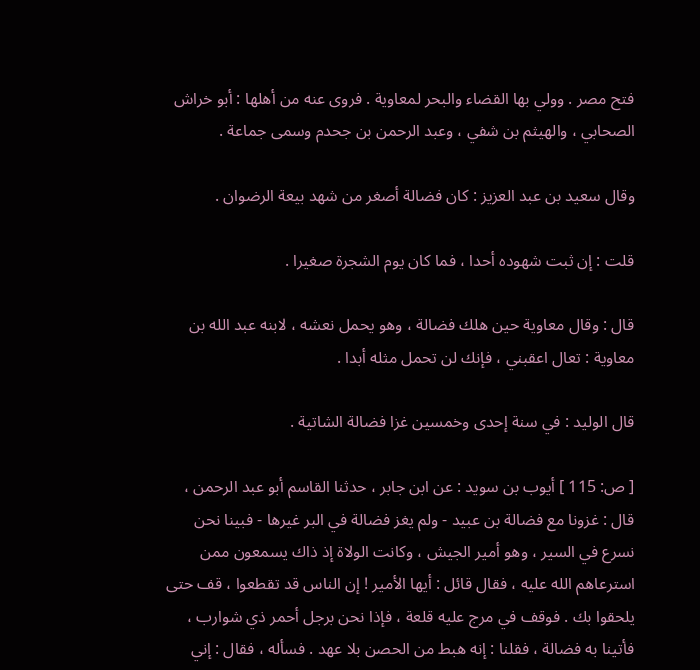فتح مصر . وولي بها القضاء والبحر لمعاوية . فروى عنه من أهلها : أبو خراش الصحابي ، والهيثم بن شفي ، وعبد الرحمن بن جحدم وسمى جماعة .

وقال سعيد بن عبد العزيز : كان فضالة أصغر من شهد بيعة الرضوان .

قلت : إن ثبت شهوده أحدا ، فما كان يوم الشجرة صغيرا .

قال : وقال معاوية حين هلك فضالة ، وهو يحمل نعشه ، لابنه عبد الله بن معاوية : تعال اعقبني ، فإنك لن تحمل مثله أبدا .

قال الوليد : في سنة إحدى وخمسين غزا فضالة الشاتية .

[ ص: 115 ] أيوب بن سويد : عن ابن جابر ، حدثنا القاسم أبو عبد الرحمن ، قال : غزونا مع فضالة بن عبيد - ولم يغز فضالة في البر غيرها - فبينا نحن نسرع في السير ، وهو أمير الجيش ، وكانت الولاة إذ ذاك يسمعون ممن استرعاهم الله عليه ، فقال قائل : أيها الأمير ! إن الناس قد تقطعوا ، قف حتى يلحقوا بك . فوقف في مرج عليه قلعة ، فإذا نحن برجل أحمر ذي شوارب ، فأتينا به فضالة ، فقلنا : إنه هبط من الحصن بلا عهد . فسأله ، فقال : إني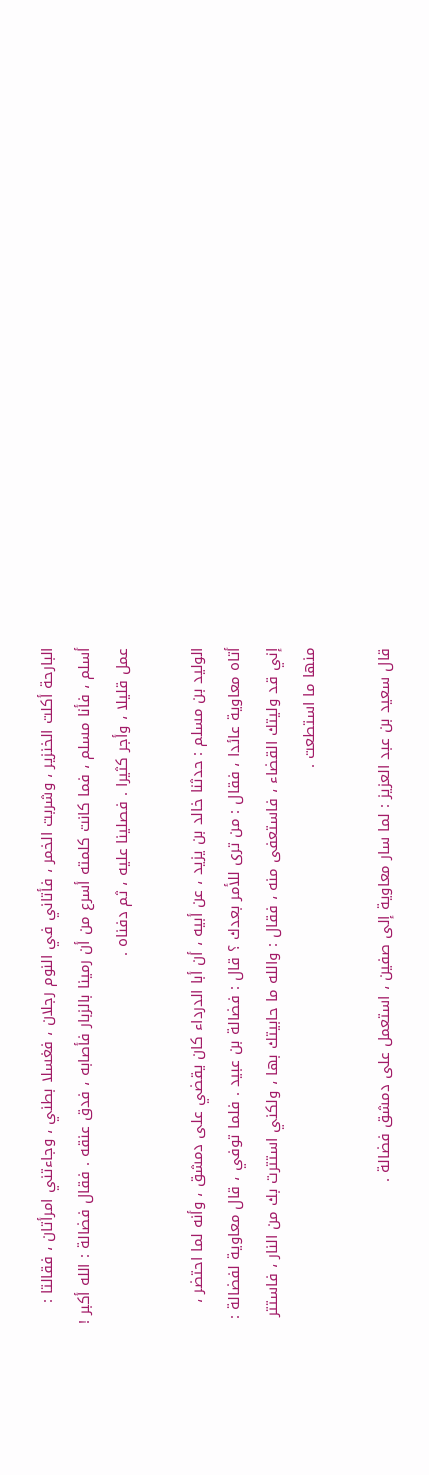البارحة أكلت الخنزير ، وشربت الخمر ، فأتاني في النوم رجلان ، فغسلا بطني ، وجاءتني امرأتان ، فقالتا : أسلم ، فأنا مسلم ، فما كانت كلمته أسرع من أن رمينا بالزبار فأصابه ، فدق عنقه . فقال فضالة : الله أكبر ! عمل قليلا ، وأجر كثيرا . فصلينا عليه ، ثم دفناه .

الوليد بن مسلم : حدثنا خالد بن يزيد ، عن أبيه ، أن أبا الدرداء كان يقضي على دمشق ، وأنه لما احتضر ، أتاه معاوية عائدا ، فقال : من ترى للأمر بعدك ؟ قال : فضالة بن عبيد . فلما توفي ، قال معاوية لفضالة : إني قد وليتك القضاء ، فاستعفى منه ، فقال : والله ما حابيتك بها ، ولكني استترت بك من النار ، فاستتر منها ما استطعت .

قال سعيد بن عبد العزيز : لما سار معاوية إلى صفين ، استعمل على دمشق فضالة .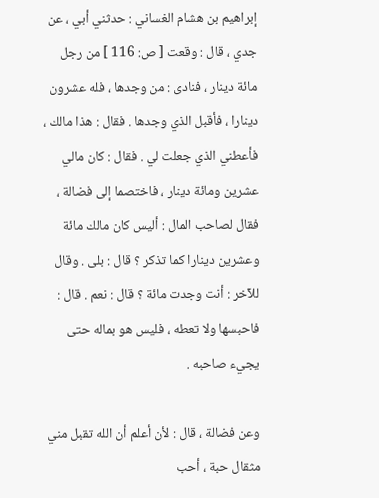إبراهيم بن هشام الغساني : حدثني أبي ، عن جدي ، قال : وقعت [ ص: 116 ] من رجل مائة دينار ، فنادى : من وجدها ، فله عشرون دينارا ، فأقبل الذي وجدها . فقال : هذا مالك ، فأعطني الذي جعلت لي . فقال : كان مالي عشرين ومائة دينار ، فاختصما إلى فضالة ، فقال لصاحب المال : أليس كان مالك مائة وعشرين دينارا كما تذكر ؟ قال : بلى . وقال للآخر : أنت وجدت مائة ؟ قال : نعم . قال : فاحبسها ولا تعطه ، فليس هو بماله حتى يجيء صاحبه .

وعن فضالة ، قال : لأن أعلم أن الله تقبل مني مثقال حبة ، أحب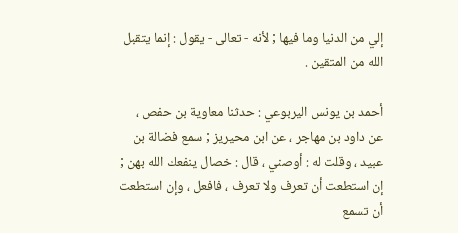إلي من الدنيا وما فيها ; لأنه - تعالى - يقول : إنما يتقبل الله من المتقين .

أحمد بن يونس اليربوعي : حدثنا معاوية بن حفص ، عن داود بن مهاجر ، عن ابن محيريز ; سمع فضالة بن عبيد ، وقلت له : أوصني ، قال : خصال ينفعك الله بهن ; إن استطعت أن تعرف ولا تعرف ، فافعل ، وإن استطعت أن تسمع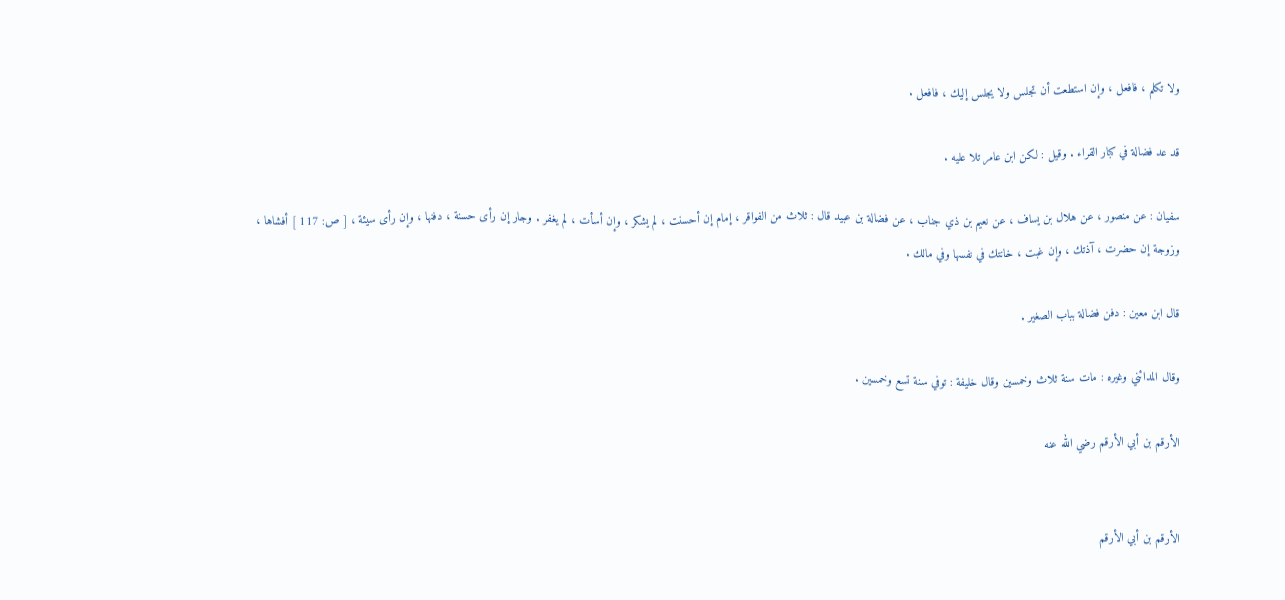ولا تكلم ، فافعل ، وإن استطعت أن تجلس ولا يجلس إليك ، فافعل .

قد عد فضالة في كبار القراء . وقيل : لكن ابن عامر تلا عليه .

سفيان : عن منصور ، عن هلال بن يساف ، عن نعيم بن ذي جناب ، عن فضالة بن عبيد قال : ثلاث من الفواقر ، إمام إن أحسنت ، لم يشكر ، وإن أسأت ، لم يغفر . وجار إن رأى حسنة ، دفنها ، وإن رأى سيئة ، [ ص: 117 ] أفشاها ، وزوجة إن حضرت ، آذتك ، وإن غبت ، خانتك في نفسها وفي مالك .

قال ابن معين : دفن فضالة بباب الصغير .

وقال المدائني وغيره : مات سنة ثلاث وخمسين وقال خليفة : توفي سنة تسع وخمسين .

الأرقم بن أبي الأرقم رضي الله عنه


الأرقم بن أبي الأرقم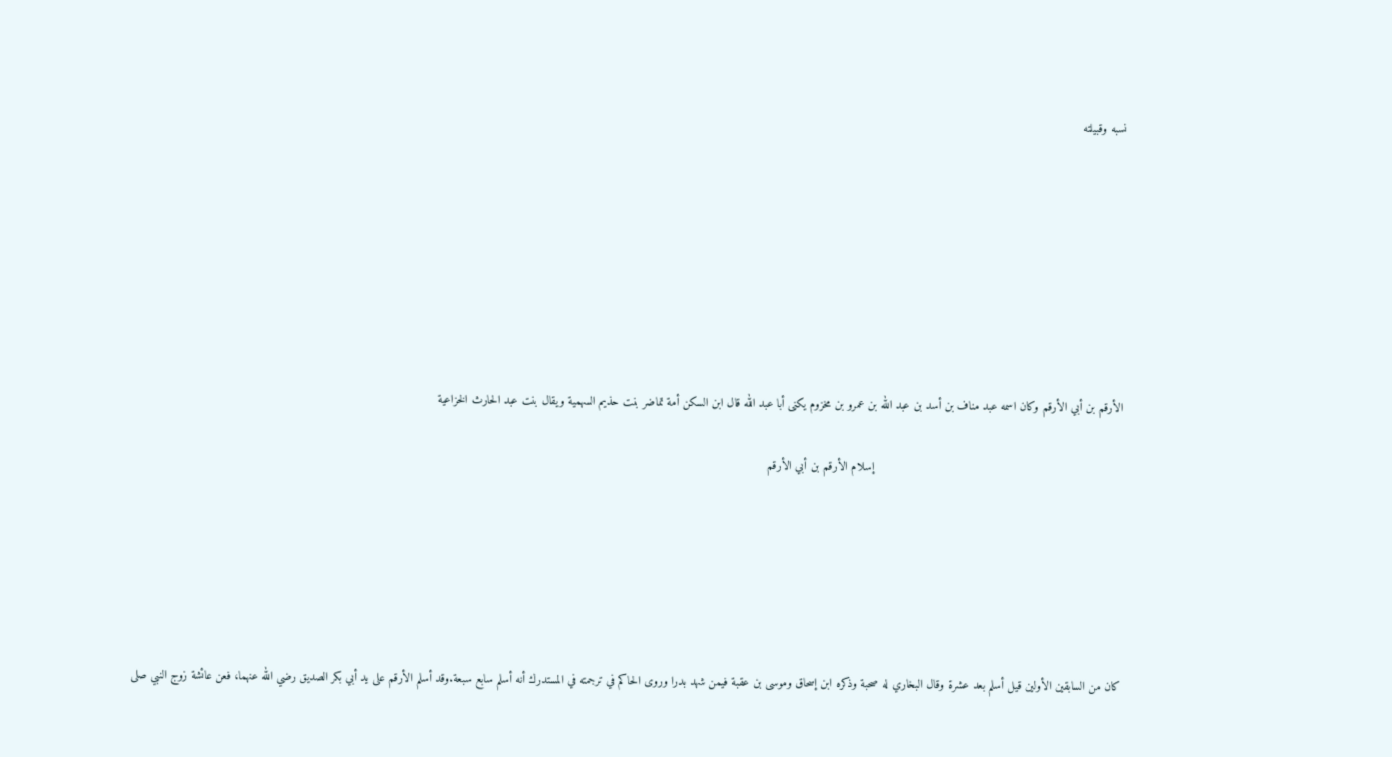نسبه وقبيلته








الأرقم بن أبي الأرقم وكان اسمه عبد مناف بن أسد بن عبد الله بن عمرو بن مخزوم يكنى أبا عبد الله قال ابن السكن أمة تماضر بنت حذيم السهمية ويقال بنت عبد الحارث الخزاعية

                                                                       إسلام الأرقم بن أبي الأرقم






كان من السابقين الأولين قيل أسلم بعد عشرة وقال البخاري له صحبة وذكره ابن إسحاق وموسى بن عقبة فيمن شهد بدرا وروى الحاكم في ترجمته في المستدرك أنه أسلم سابع سبعة.وقد أسلم الأرقم على يد أبي بكر الصديق رضي الله عنهما، فعن عائشة زوج النبي صلى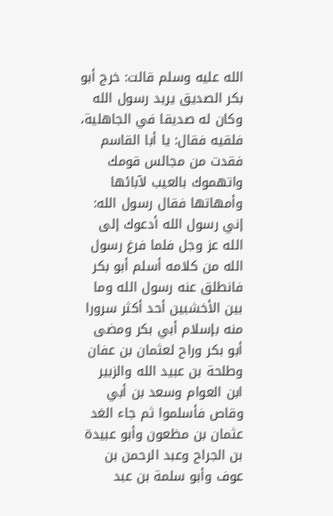الله عليه وسلم قالت: خرج أبو بكر الصديق يريد رسول الله وكان له صديقا في الجاهلية، فلقيه فقال: يا أبا القاسم فقدت من مجالس قومك واتهموك بالعيب لآبائها وأمهاتها فقال رسول الله: إني رسول الله أدعوك إلى الله عز وجل فلما فرغ رسول الله من كلامه أسلم أبو بكر فانطلق عنه رسول الله وما بين الأخشبين أحد أكثر سرورا منه بإسلام أبي بكر ومضى أبو بكر وراح لعثمان بن عفان وطلحة بن عبيد الله والزبير ابن العوام وسعد بن أبي وقاص فأسلموا ثم جاء الغد عثمان بن مظعون وأبو عبيدة بن الجراح وعبد الرحمن بن عوف وأبو سلمة بن عبد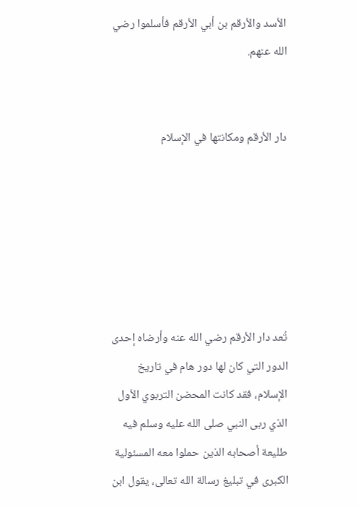الأسد والأرقم بن أبي الأرقم فأسلموا رضي الله عنهم.


دار الأرقم ومكانتها في الإسلام






تُعد دار الأرقم رضي الله عنه وأرضاه إحدى الدور التي كان لها دور هام في تاريخ الإسلام، فقد كانت المحضن التربوي الأول الذي ربى النبي صلى الله عليه وسلم فيه طليعة أصحابه الذين حملوا معه المسئولية الكبرى في تبليغ رسالة الله تعالى، يقول ابن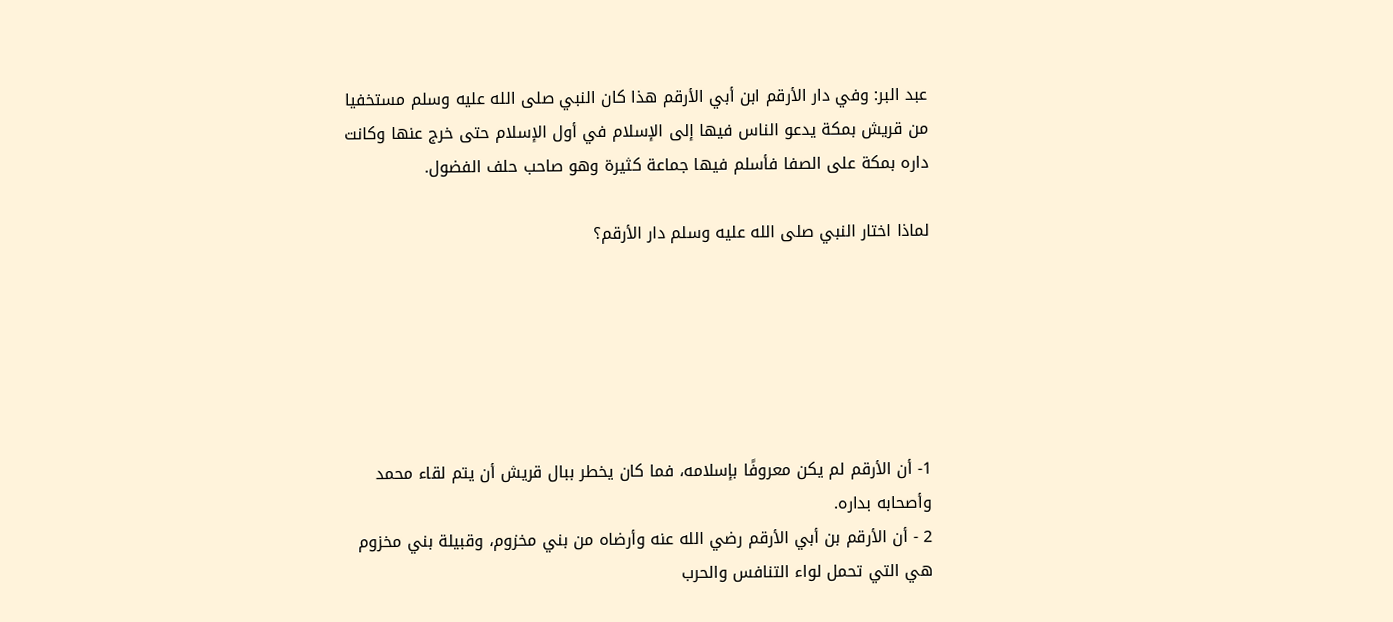عبد البر: وفي دار الأرقم ابن أبي الأرقم هذا كان النبي صلى الله عليه وسلم مستخفيا من قريش بمكة يدعو الناس فيها إلى الإسلام في أول الإسلام حتى خرج عنها وكانت داره بمكة على الصفا فأسلم فيها جماعة كثيرة وهو صاحب حلف الفضول.

لماذا اختار النبي صلى الله عليه وسلم دار الأرقم؟






1- أن الأرقم لم يكن معروفًا بإسلامه، فما كان يخطر ببال قريش أن يتم لقاء محمد وأصحابه بداره.
2 - أن الأرقم بن أبي الأرقم رضي الله عنه وأرضاه من بني مخزوم، وقبيلة بني مخزوم هي التي تحمل لواء التنافس والحرب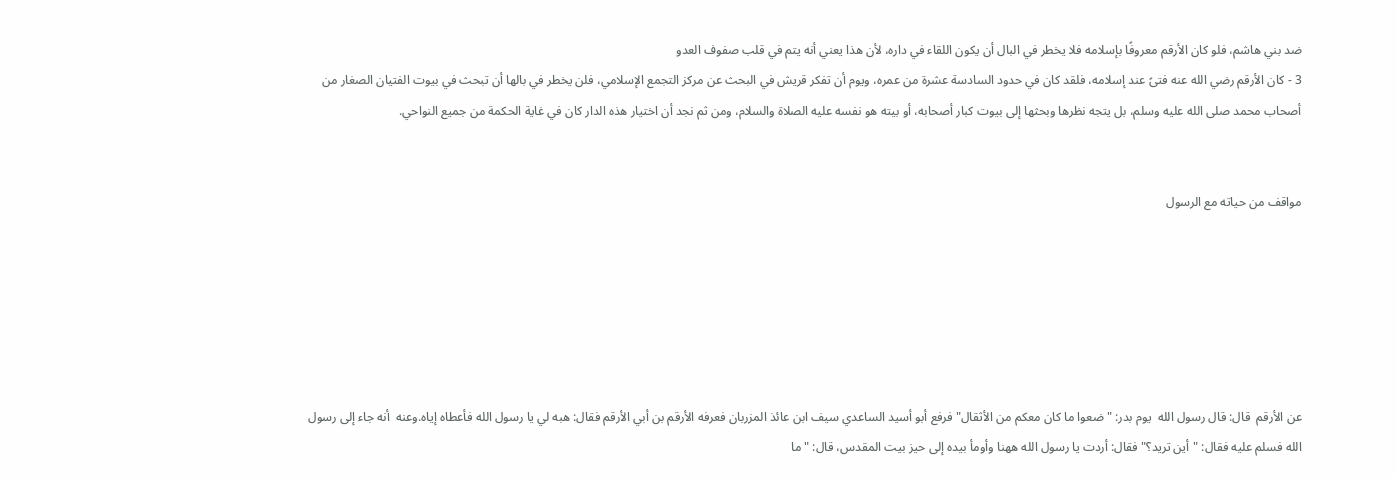ضد بني هاشم، فلو كان الأرقم معروفًا بإسلامه فلا يخطر في البال أن يكون اللقاء في داره، لأن هذا يعني أنه يتم في قلب صفوف العدو
3 - كان الأرقم رضي الله عنه فتىً عند إسلامه، فلقد كان في حدود السادسة عشرة من عمره، ويوم أن تفكر قريش في البحث عن مركز التجمع الإسلامي، فلن يخطر في بالها أن تبحث في بيوت الفتيان الصغار من أصحاب محمد صلى الله عليه وسلم، بل يتجه نظرها وبحثها إلى بيوت كبار أصحابه، أو بيته هو نفسه عليه الصلاة والسلام، ومن ثم نجد أن اختيار هذه الدار كان في غاية الحكمة من جميع النواحي.


مواقف من حياته مع الرسول






عن الأرقم  قال: قال رسول الله  يوم بدر: "ضعوا ما كان معكم من الأثقال" فرفع أبو أسيد الساعدي سيف ابن عائذ المزربان فعرفه الأرقم بن أبي الأرقم فقال: هبه لي يا رسول الله فأعطاه إياه.وعنه  أنه جاء إلى رسول الله فسلم عليه فقال: "أين تريد؟" فقال: أردت يا رسول الله ههنا وأومأ بيده إلى حيز بيت المقدس، قال: "ما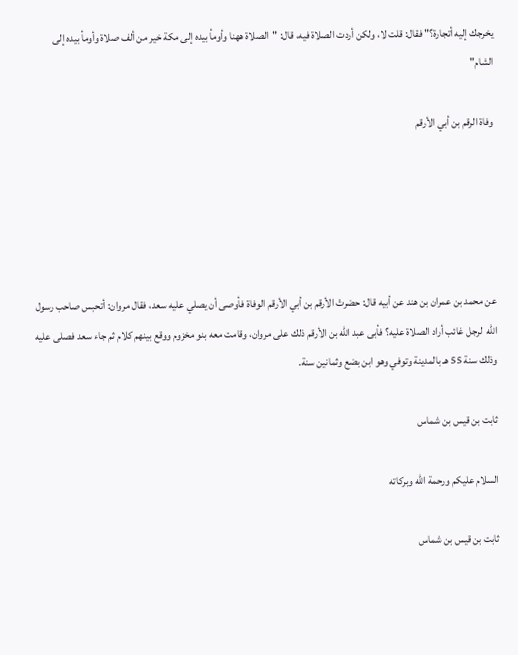يخرجك إليه أتجارة؟" فقال: قلت لا، ولكن أردت الصلاة فيه، قال: "الصلاة ههنا وأومأ بيده إلى مكة خير من ألف صلاة وأومأ بيده إلى الشام"

وفاة الرقم بن أبي الأرقم





عن محمد بن عمران بن هند عن أبيه قال: حضرتْ الأرقم بن أبي الأرقم الوفاة فأوصى أن يصلي عليه سعد، فقال مروان: أتحبس صاحب رسول الله  لرجل غائب أراد الصلاة عليه؟ فأبى عبد الله بن الأرقم ذلك على مروان، وقامت معه بنو مخزوم ووقع بينهم كلام ثم جاء سعد فصلى عليه وذلك سنة 55 هـ بالمدينة وتوفي وهو ابن بضع وثمانين سنة.

ثابت بن قيس بن شماس

السلام عليكم ورحمة الله وبركاته

ثابت بن قيس بن شماس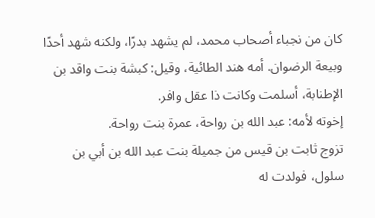كان من نجباء أصحاب محمد، لم يشهد بدرًا، ولكنه شهد أحدًا وبيعة الرضوان. أمه هند الطائية، وقيل: كبشة بنت واقد بن الإطنابة، أسلمت وكانت ذا عقل وافر.
إخوته لأمه: عبد الله بن رواحة، عمرة بنت رواحة.
تزوج ثابت بن قيس من جميلة بنت عبد الله بن أبي بن سلول، فولدت له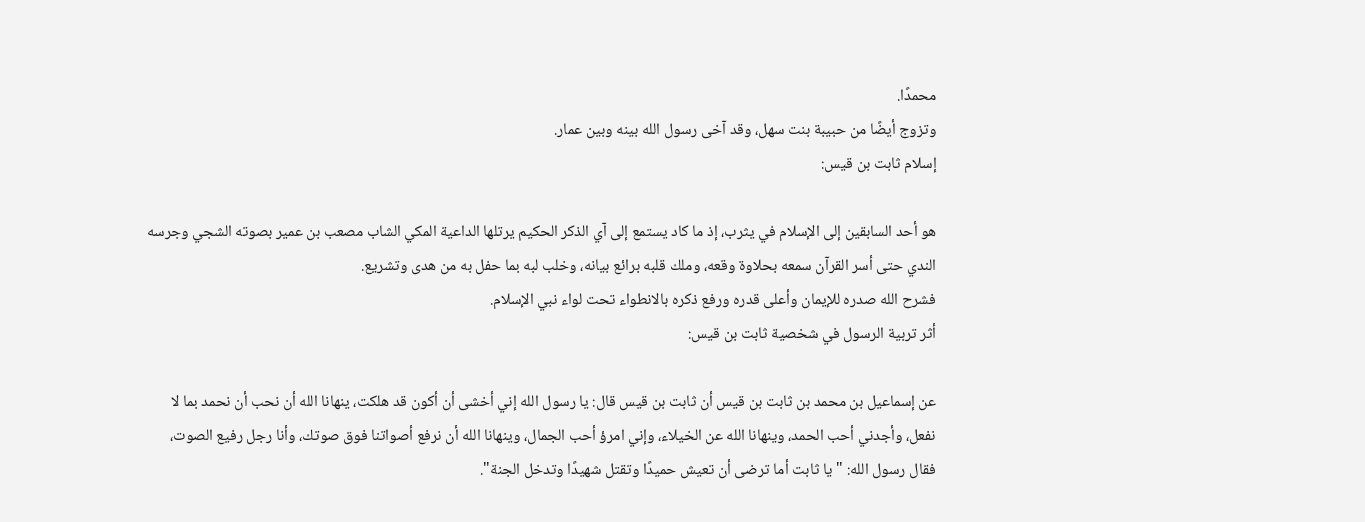محمدًا.
وتزوج أيضًا من حبيبة بنت سهل، وقد آخى رسول الله بينه وبين عمار.
إسلام ثابت بن قيس:

هو أحد السابقين إلى الإسلام في يثرب، إذ ما كاد يستمع إلى آي الذكر الحكيم يرتلها الداعية المكي الشاب مصعب بن عمير بصوته الشجي وجرسه الندي حتى أسر القرآن سمعه بحلاوة وقعه، وملك قلبه برائع بيانه، وخلب لبه بما حفل به من هدى وتشريع.
فشرح الله صدره للإيمان وأعلى قدره ورفع ذكره بالانطواء تحت لواء نبي الإسلام.
أثر تربية الرسول في شخصية ثابت بن قيس:

عن إسماعيل بن محمد بن ثابت بن قيس أن ثابت بن قيس قال: يا رسول الله إني أخشى أن أكون قد هلكت، ينهانا الله أن نحب أن نحمد بما لا نفعل، وأجدني أحب الحمد، وينهانا الله عن الخيلاء، وإني امرؤ أحب الجمال، وينهانا الله أن نرفع أصواتنا فوق صوتك، وأنا رجل رفيع الصوت، فقال رسول الله: "يا ثابت أما ترضى أن تعيش حميدًا وتقتل شهيدًا وتدخل الجنة".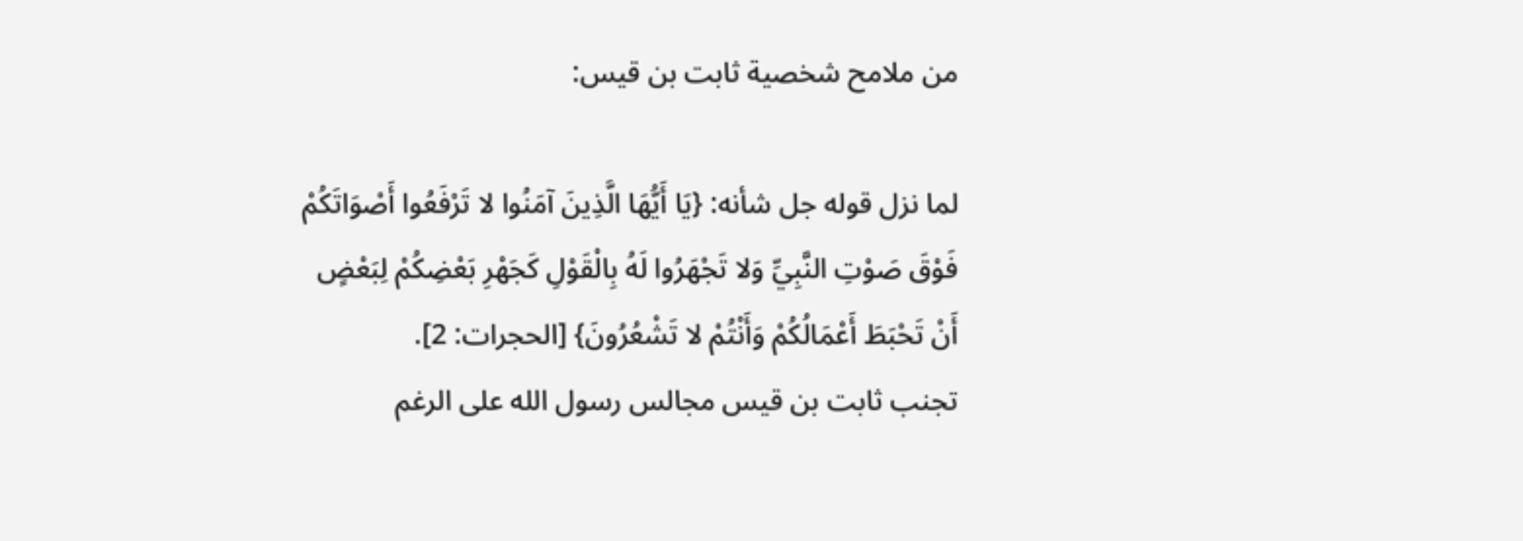من ملامح شخصية ثابت بن قيس:

لما نزل قوله جل شأنه: {يَا أَيُّهَا الَّذِينَ آمَنُوا لا تَرْفَعُوا أَصْوَاتَكُمْ فَوْقَ صَوْتِ النَّبِيِّ وَلا تَجْهَرُوا لَهُ بِالْقَوْلِ كَجَهْرِ بَعْضِكُمْ لِبَعْضٍ أَنْ تَحْبَطَ أَعْمَالُكُمْ وَأَنْتُمْ لا تَشْعُرُونَ} [الحجرات: 2].
تجنب ثابت بن قيس مجالس رسول الله على الرغم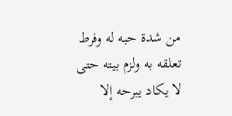من شدة حبه له وفرط تعلقه به ولزم بيته حتى لا يكاد يبرحه إلا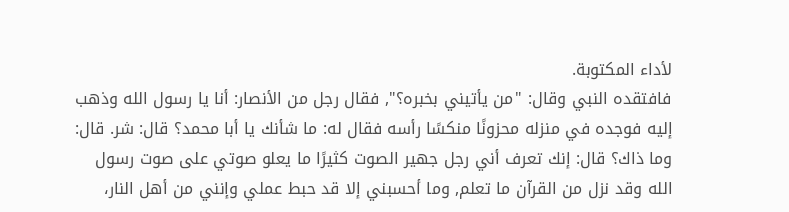لأداء المكتوبة.
فافتقده النبي وقال: "من يأتيني بخبره؟", فقال رجل من الأنصار: أنا يا رسول الله وذهب إليه فوجده في منزله محزونًا منكسًا رأسه فقال له: ما شأنك يا أبا محمد؟ قال: شر. قال: وما ذاك؟ قال: إنك تعرف أني رجل جهير الصوت كثيرًا ما يعلو صوتي على صوت رسول الله وقد نزل من القرآن ما تعلم, وما أحسبني إلا قد حبط عملي وإنني من أهل النار،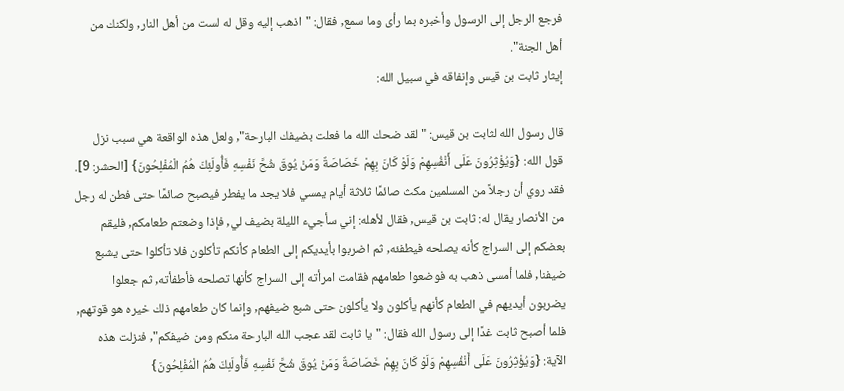فرجع الرجل إلى الرسول وأخبره بما رأى وما سمع, فقال: "اذهب إليه وقل له لست من أهل النار, ولكنك من أهل الجنة".
إيثار ثابت بن قيس وإنفاقه في سبيل الله:

قال رسول الله لثابت بن قيس: "لقد ضحك الله ما فعلت بضيفك البارحة", ولعل هذه الواقعة هي سبب نزل قول الله: {وَيُؤْثِرُونَ عَلَى أَنْفُسِهِمْ وَلَوْ كَانَ بِهِمْ خَصَاصَةٌ وَمَنْ يُوقَ شُحَّ نَفْسِهِ فَأُولَئِكَ هُمُ الْمُفْلِحُونَ} [الحشر: 9].
فقد روي أن رجلاً من المسلمين مكث صائمًا ثلاثة أيام يمسي فلا يجد ما يفطر فيصبح صائمًا حتى فطن له رجل من الأنصار يقال له: ثابت بن قيس, فقال لأهله: إني سأجيء الليلة بضيف لي, فإذا وضعتم طعامكم, فليقم بعضكم إلى السراج كأنه يصلحه فيطفئه, ثم اضربوا بأيديكم إلى الطعام كأنكم تأكلون فلا تأكلوا حتى يشبع ضيفنا, فلما أمسى ذهب به فوضعوا طعامهم فقامت امرأته إلى السراج كأنها تصلحه فأطفأته, ثم جعلوا يضربون أيديهم في الطعام كأنهم يأكلون ولا يأكلون حتى شبع ضيفهم, وإنما كان طعامهم ذلك خيره هو قوتهم, فلما أصبح ثابت غدًا إلى رسول الله فقال: "يا ثابت لقد عجب الله البارحة منكم ومن ضيفكم", فنزلت هذه الآية: {وَيُؤْثِرُونَ عَلَى أَنْفُسِهِمْ وَلَوْ كَانَ بِهِمْ خَصَاصَةٌ وَمَنْ يُوقَ شُحَّ نَفْسِهِ فَأُولَئِكَ هُمُ الْمُفْلِحُونَ}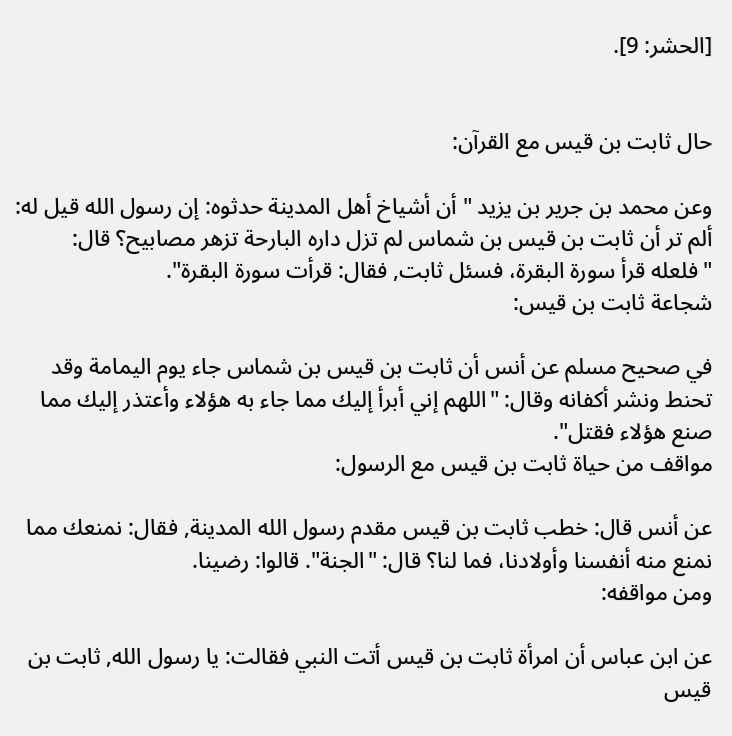[الحشر: 9].


حال ثابت بن قيس مع القرآن:

وعن محمد بن جرير بن يزيد " أن أشياخ أهل المدينة حدثوه: إن رسول الله قيل له: ألم تر أن ثابت بن قيس بن شماس لم تزل داره البارحة تزهر مصابيح؟ قال: "فلعله قرأ سورة البقرة، فسئل ثابت, فقال: قرأت سورة البقرة".
شجاعة ثابت بن قيس:

في صحيح مسلم عن أنس أن ثابت بن قيس بن شماس جاء يوم اليمامة وقد تحنط ونشر أكفانه وقال: "اللهم إني أبرأ إليك مما جاء به هؤلاء وأعتذر إليك مما صنع هؤلاء فقتل".
مواقف من حياة ثابت بن قيس مع الرسول:

عن أنس قال: خطب ثابت بن قيس مقدم رسول الله المدينة, فقال: نمنعك مما نمنع منه أنفسنا وأولادنا، فما لنا؟ قال: "الجنة". قالوا: رضينا.
ومن مواقفه:

عن ابن عباس أن امرأة ثابت بن قيس أتت النبي فقالت: يا رسول الله, ثابت بن قيس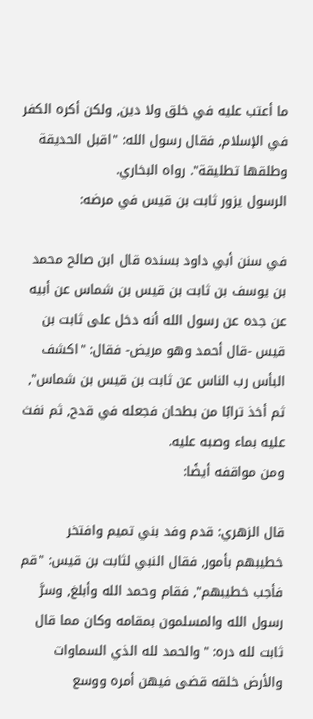ما أعتب عليه في خلق ولا دين, ولكن أكره الكفر في الإسلام, فقال رسول الله: "اقبل الحديقة وطلقها تطليقة". رواه البخاري.
الرسول يزور ثابت بن قيس في مرضه:

في سنن أبي داود بسنده قال ابن صالح محمد بن يوسف بن ثابت بن قيس بن شماس عن أبيه عن جده عن رسول الله أنه دخل على ثابت بن قيس -قال أحمد وهو مريض- فقال: "اكشف البأس رب الناس عن ثابت بن قيس بن شماس", ثم أخذ ترابًا من بطحان فجعله في قدح, ثم نفث عليه بماء وصبه عليه.
ومن مواقفه أيضًا:

قال الزهري: قدم وفد بني تميم وافتخر خطيبهم بأمور, فقال النبي لثابت بن قيس: "قم فأجب خطيبهم", فقام وحمد الله وأبلغ, وسرَّ رسول الله والمسلمون بمقامه وكان مما قال ثابت لله دره: "والحمد لله الذي السماوات والأرض خلقه قضى فيهن أمره ووسع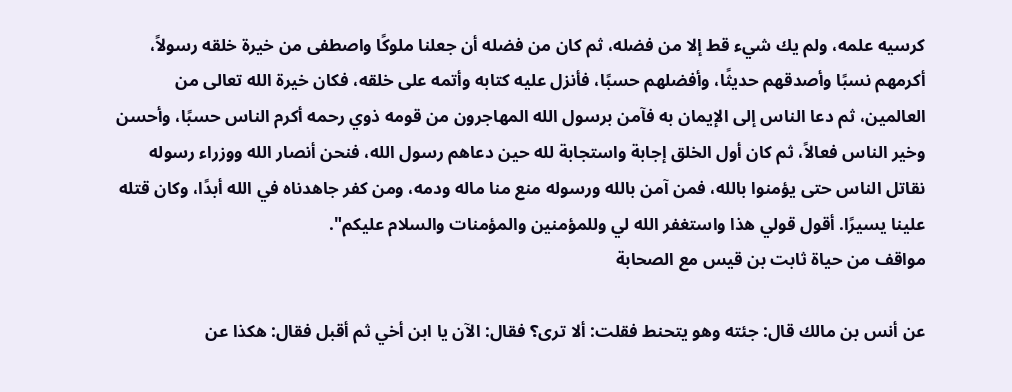كرسيه علمه، ولم يك شيء قط إلا من فضله، ثم كان من فضله أن جعلنا ملوكًا واصطفى من خيرة خلقه رسولاً، أكرمهم نسبًا وأصدقهم حديثًا، وأفضلهم حسبًا، فأنزل عليه كتابه وأتمه على خلقه، فكان خيرة الله تعالى من العالمين، ثم دعا الناس إلى الإيمان به فآمن برسول الله المهاجرون من قومه ذوي رحمه أكرم الناس حسبًا، وأحسن وخير الناس فعالاً، ثم كان أول الخلق إجابة واستجابة لله حين دعاهم رسول الله، فنحن أنصار الله ووزراء رسوله نقاتل الناس حتى يؤمنوا بالله، فمن آمن بالله ورسوله منع منا ماله ودمه، ومن كفر جاهدناه في الله أبدًا، وكان قتله علينا يسيرًا. أقول قولي هذا واستغفر الله لي وللمؤمنين والمؤمنات والسلام عليكم".
مواقف من حياة ثابت بن قيس مع الصحابة

عن أنس بن مالك قال: جئته وهو يتحنط فقلت: ألا ترى؟ فقال: الآن يا ابن أخي ثم أقبل فقال: هكذا عن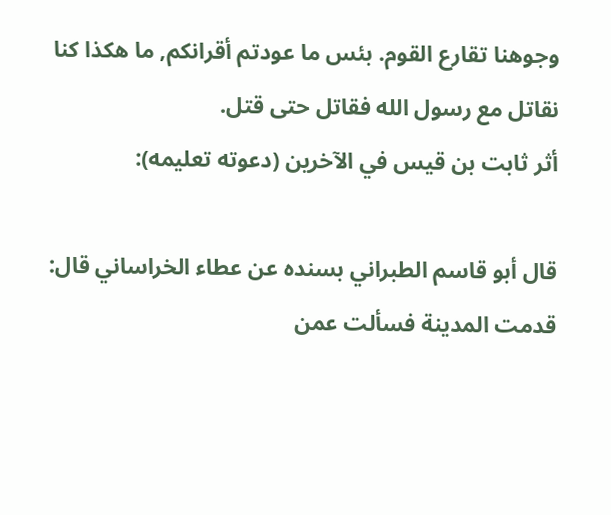وجوهنا تقارع القوم. بئس ما عودتم أقرانكم, ما هكذا كنا نقاتل مع رسول الله فقاتل حتى قتل.
أثر ثابت بن قيس في الآخرين (دعوته تعليمه):

قال أبو قاسم الطبراني بسنده عن عطاء الخراساني قال: قدمت المدينة فسألت عمن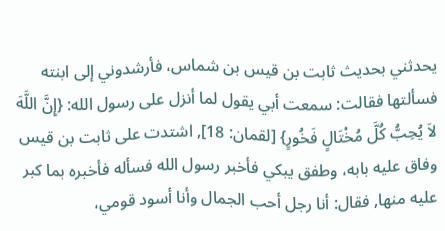يحدثني بحديث ثابت بن قيس بن شماس، فأرشدوني إلى ابنته فسألتها فقالت: سمعت أبي يقول لما أنزل على رسول الله: {إِنَّ اللَّهَ لاَ يُحِبُّ كُلَّ مُخْتَالٍ فَخُورٍ} [لقمان: 18], اشتدت على ثابت بن قيس وفاق عليه بابه، وطفق يبكي فأخبر رسول الله فسأله فأخبره بما كبر عليه منها, فقال: أنا رجل أحب الجمال وأنا أسود قومي،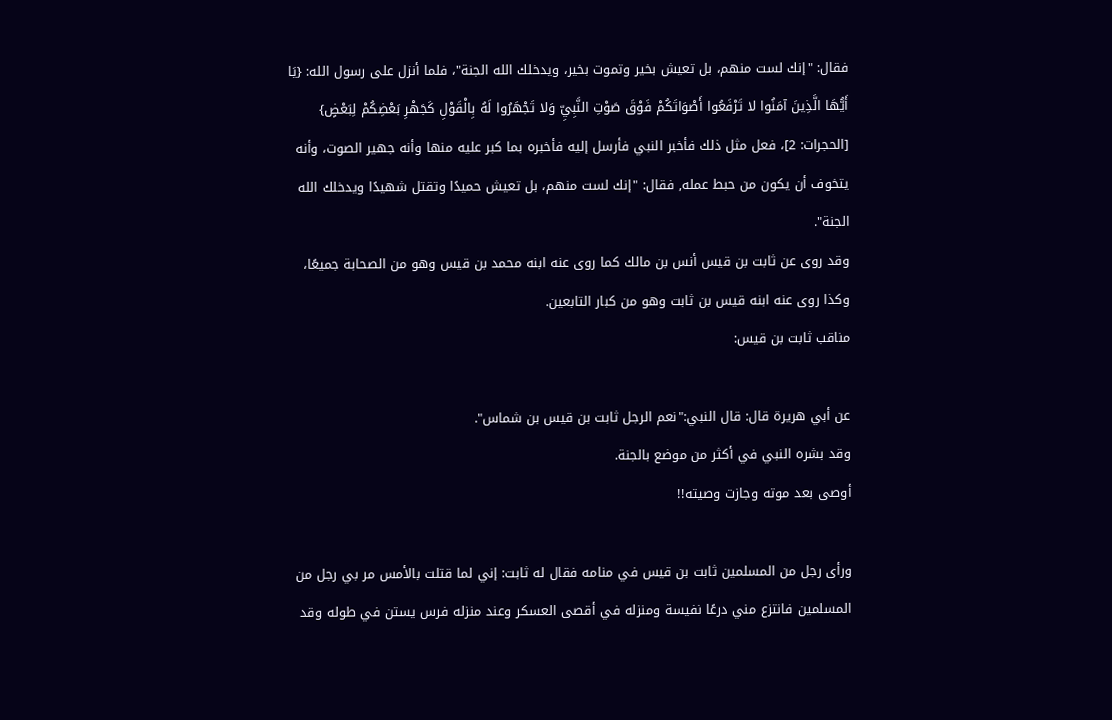فقال: "إنك لست منهم، بل تعيش بخير وتموت بخير، ويدخلك الله الجنة"، فلما أنزل على رسول الله: {يَا أَيُّهَا الَّذِينَ آمَنُوا لا تَرْفَعُوا أَصْوَاتَكُمْ فَوْقَ صَوْتِ النَّبِيِّ وَلا تَجْهَرُوا لَهُ بِالْقَوْلِ كَجَهْرِ بَعْضِكُمْ لِبَعْضٍ} [الحجرات: 2]، فعل مثل ذلك فأخبر النبي فأرسل إليه فأخبره بما كبر عليه منها وأنه جهير الصوت، وأنه يتخوف أن يكون من حبط عمله, فقال: "إنك لست منهم، بل تعيش حميدًا وتقتل شهيدًا ويدخلك الله الجنة".
وقد روى عن ثابت بن قيس أنس بن مالك كما روى عنه ابنه محمد بن قيس وهو من الصحابة جميعًا، وكذا روى عنه ابنه قيس بن ثابت وهو من كبار التابعين.
مناقب ثابت بن قيس:

عن أبي هريرة قال: قال النبي:"نعم الرجل ثابت بن قيس بن شماس".
وقد بشره النبي في أكثر من موضع بالجنة.
أوصى بعد موته وجازت وصيته!!

ورأى رجل من المسلمين ثابت بن قيس في منامه فقال له ثابت: إني لما قتلت بالأمس مر بي رجل من المسلمين فانتزع مني درعًا نفيسة ومنزله في أقصى العسكر وعند منزله فرس يستن في طوله وقد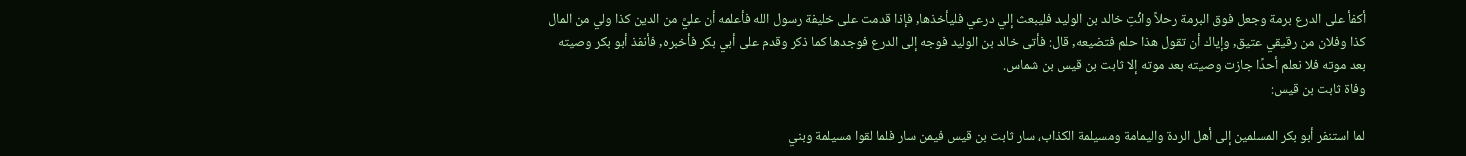أكفأ على الدرع برمة وجعل فوق البرمة رحلاً وائْتِ خالد بن الوليد فليبعث إلي درعي فليأخذها, فإذا قدمت على خليفة رسول الله فأعلمه أن عليَّ من الدين كذا ولي من المال كذا وفلان من رقيقي عتيق, وإياك أن تقول هذا حلم فتضيعه, قال: فأتى خالد بن الوليد فوجه إلى الدرع فوجدها كما ذكر وقدم على أبي بكر فأخبره, فأنفذ أبو بكر وصيته بعد موته فلا نعلم أحدًا جازت وصيته بعد موته إلا ثابت بن قيس بن شماس.
وفاة ثابت بن قيس:

لما استنفر أبو بكر المسلمين إلى أهل الردة واليمامة ومسيلمة الكذاب، سار ثابت بن قيس فيمن سار فلما لقوا مسيلمة وبني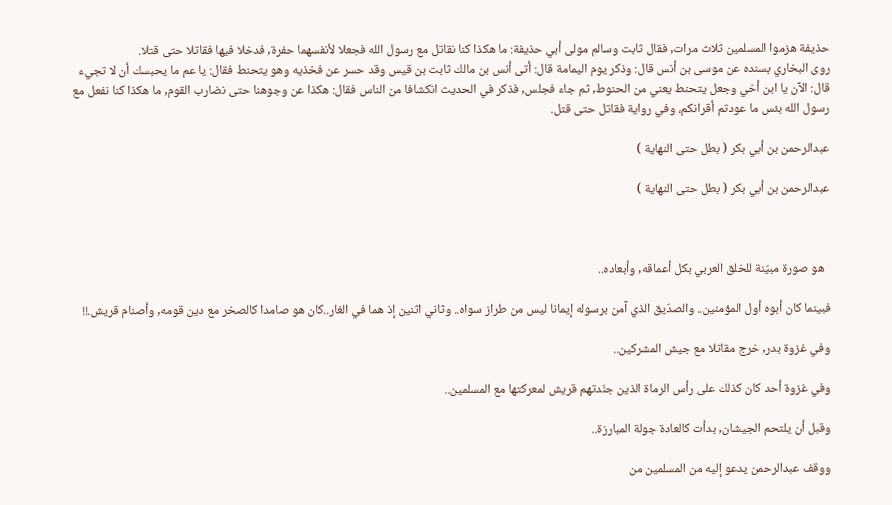حذيفة هزموا المسلمين ثلاث مرات, فقال ثابت وسالم مولى أبي حذيفة: ما هكذا كنا نقاتل مع رسول الله فجعلا لأنفسهما حفرة, فدخلا فيها فقاتلا حتى قتلا.
روى البخاري بسنده عن موسى بن أنس قال: وذكر يوم اليمامة قال: أتى أنس بن مالك ثابت بن قيس وقد حسر عن فخذيه وهو يتحنط فقال: يا عم ما يحبسك أن لا تجيء قال: الآن يا ابن أخي وجعل يتحنط يعني من الحنوط, ثم جاء فجلس, فذكر في الحديث انكشافا من الناس فقال: هكذا عن وجوهنا حتى نضارب القوم, ما هكذا كنا نفعل مع رسول الله بئس ما عودتم أقرانكم، وفي رواية فقاتل حتى قتل.

عبدالرحمن بن أبي بكر ( بطل حتى النهاية )

عبدالرحمن بن أبي بكر ( بطل حتى النهاية )



  هو صورة مبيّنة للخلق العربي بكل أعماقه, وأبعاده..

فبينما كان أبوه أول المؤمنين.. والصدّيق الذي آمن برسوله إيمانا ليس من طراز سواه.. وثاني اثنين إذ هما في الغار..كان هو صامدا كالصخر مع دين قومه, وأصنام قريش.!!

وفي غزوة بدر, خرج مقاتلا مع جيش المشركين..

وفي غزوة أحد كان كذلك على رأس الرماة الذين جنّدتهم قريش لمعركتها مع المسلمين..

وقبل أن يلتحم الجيشان, بدأت كالعادة جولة المبارزة..

ووقف عبدالرحمن يدعو إليه من المسلمين من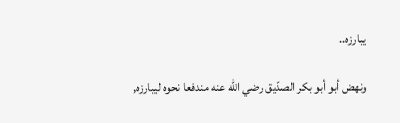يبارزه..

ونهض أبو أبو بكر الصدّيق رضي الله عنه مندفعا نحوه ليبارزه,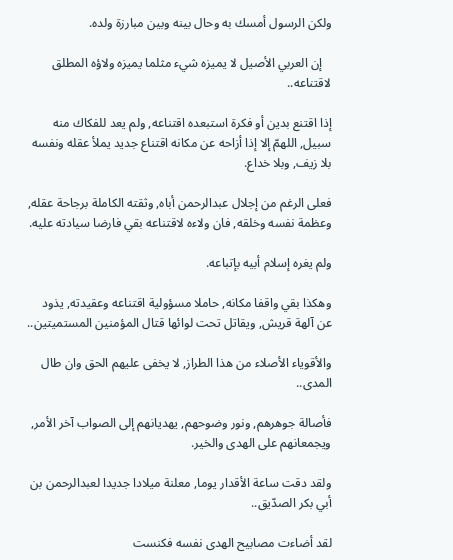ولكن الرسول أمسك به وحال بينه وبين مبارزة ولده.

   إن العربي الأصيل لا يميزه شيء مثلما يميزه ولاؤه المطلق لاقتناعه..

إذا اقتنع بدين أو فكرة استبعده اقتناعه, ولم يعد للفكاك منه سبيل, اللهمّ إلا إذا أزاحه عن مكانه اقتناع جديد يملأ عقله ونفسه بلا زيف, وبلا خداع.

فعلى الرغم من إجلال عبدالرحمن أباه, وثقته الكاملة برجاحة عقله, وعظمة نفسه وخلقه, فان ولاءه لاقتناعه بقي فارضا سيادته عليه.

ولم يغره إسلام أبيه بإتباعه.

وهكذا بقي واقفا مكانه, حاملا مسؤولية اقتناعه وعقيدته, يذود عن آلهة قريش, ويقاتل تحت لوائها قتال المؤمنين المستميتين..

والأقوياء الأصلاء من هذا الطراز, لا يخفى عليهم الحق وان طال المدى..

فأصالة جوهرهم, ونور وضوحهم, يهديانهم إلى الصواب آخر الأمر, ويجمعانهم على الهدى والخير.

ولقد دقت ساعة الأقدار يوما, معلنة ميلادا جديدا لعبدالرحمن بن أبي بكر الصدّيق..

لقد أضاءت مصابيح الهدى نفسه فكنست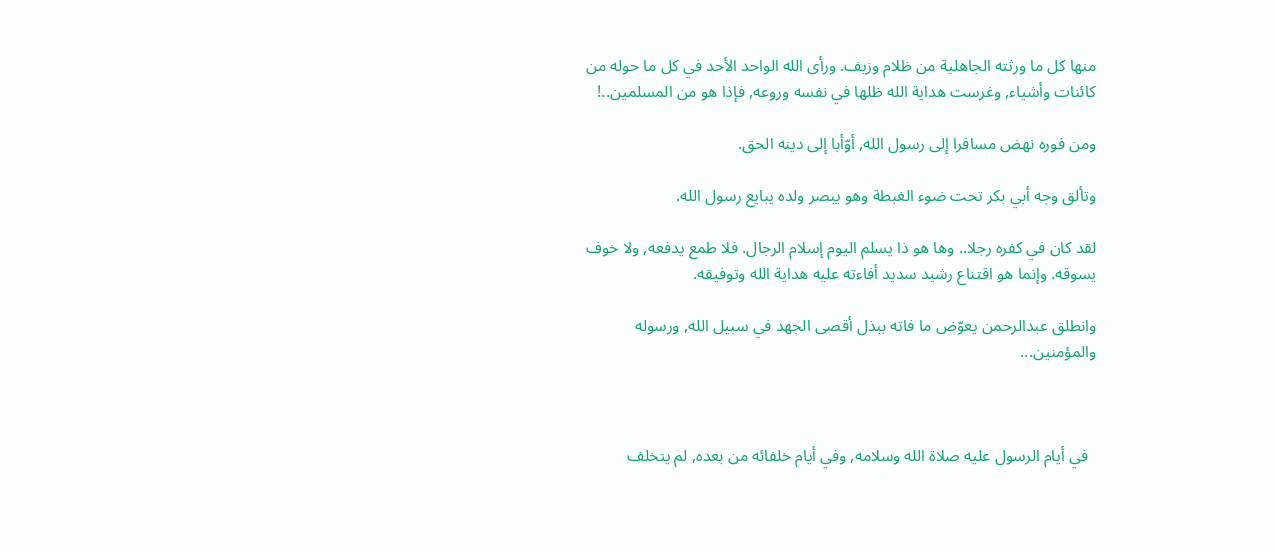منها كل ما ورثته الجاهلية من ظلام وزيف. ورأى الله الواحد الأحد في كل ما حوله من كائنات وأشياء, وغرست هداية الله ظلها في نفسه وروعه, فإذا هو من المسلمين..!

ومن فوره نهض مسافرا إلى رسول الله, أوّأبا إلى دينه الحق.

وتألق وجه أبي بكر تحت ضوء الغبطة وهو يبصر ولده يبايع رسول الله.

لقد كان في كفره رجلا.. وها هو ذا يسلم اليوم إسلام الرجال. فلا طمع يدفعه, ولا خوف يسوقه. وإنما هو اقتناع رشيد سديد أفاءته عليه هداية الله وتوفيقه.

وانطلق عبدالرحمن يعوّض ما فاته ببذل أقصى الجهد في سبيل الله, ورسوله والمؤمنين...



  في أيام الرسول عليه صلاة الله وسلامه, وفي أيام خلفائه من بعده, لم يتخلف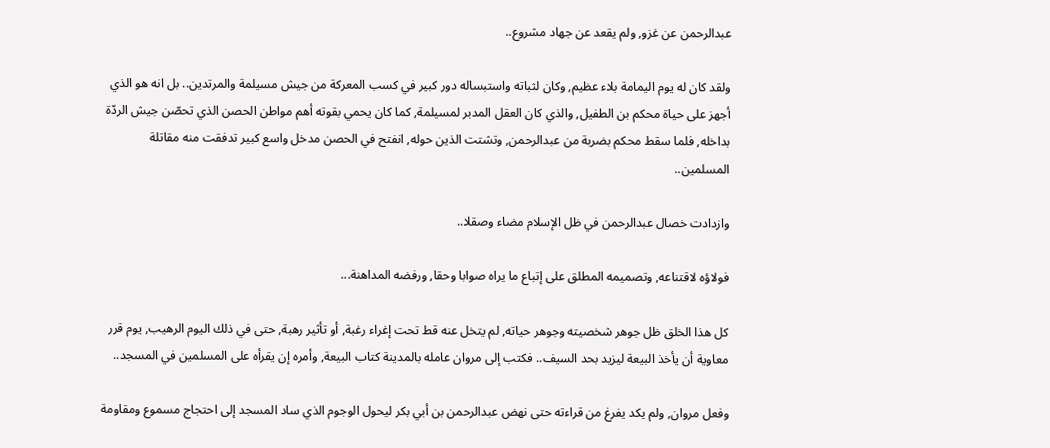عبدالرحمن عن غزو, ولم يقعد عن جهاد مشروع..

ولقد كان له يوم اليمامة بلاء عظيم, وكان لثباته واستبساله دور كبير في كسب المعركة من جيش مسيلمة والمرتدين.. بل انه هو الذي أجهز على حياة محكم بن الطفيل, والذي كان العقل المدبر لمسيلمة, كما كان يحمي بقوته أهم مواطن الحصن الذي تحصّن جيش الردّة بداخله, فلما سقط محكم بضربة من عبدالرحمن, وتشتت الذين حوله, انفتح في الحصن مدخل واسع كبير تدفقت منه مقاتلة المسلمين..

وازدادت خصال عبدالرحمن في ظل الإسلام مضاء وصقلا..

فولاؤه لاقتناعه, وتصميمه المطلق على إتباع ما يراه صوابا وحقا, ورفضه المداهنة...

كل هذا الخلق ظل جوهر شخصيته وجوهر حياته, لم يتخل عنه قط تحت إغراء رغبة, أو تأثير رهبة, حتى في ذلك اليوم الرهيب, يوم قرر معاوية أن يأخذ البيعة ليزيد بحد السيف.. فكتب إلى مروان عامله بالمدينة كتاب البيعة, وأمره إن يقرأه على المسلمين في المسجد..

وفعل مروان, ولم يكد يفرغ من قراءته حتى نهض عبدالرحمن بن أبي بكر ليحول الوجوم الذي ساد المسجد إلى احتجاج مسموع ومقاومة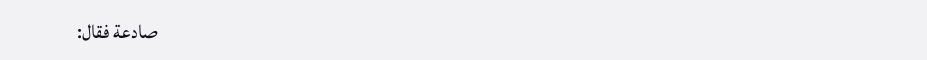صادعة فقال: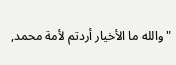" والله ما الأخيار أردتم لأمة محمد,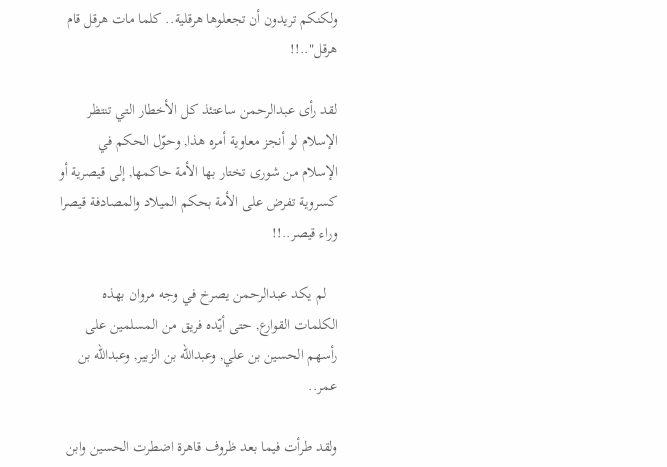ولكنكم تريدون أن تجعلوها هرقلية.. كلما مات هرقل قام هرقل"..!!

لقد رأى عبدالرحمن ساعتئذ كل الأخطار التي تنتظر الإسلام لو أنجز معاوية أمره هذا, وحوّل الحكم في الإسلام من شورى تختار بها الأمة حاكمها, إلى قيصرية أو كسروية تفرض على الأمة بحكم الميلاد والمصادفة قيصرا وراء قيصر..!!

   لم يكد عبدالرحمن يصرخ في وجه مروان بهذه الكلمات القوارع, حتى أيّده فريق من المسلمين على رأسهم الحسين بن علي, وعبدالله بن الزبير, وعبدالله بن عمر..

ولقد طرأت فيما بعد ظروف قاهرة اضطرت الحسين وابن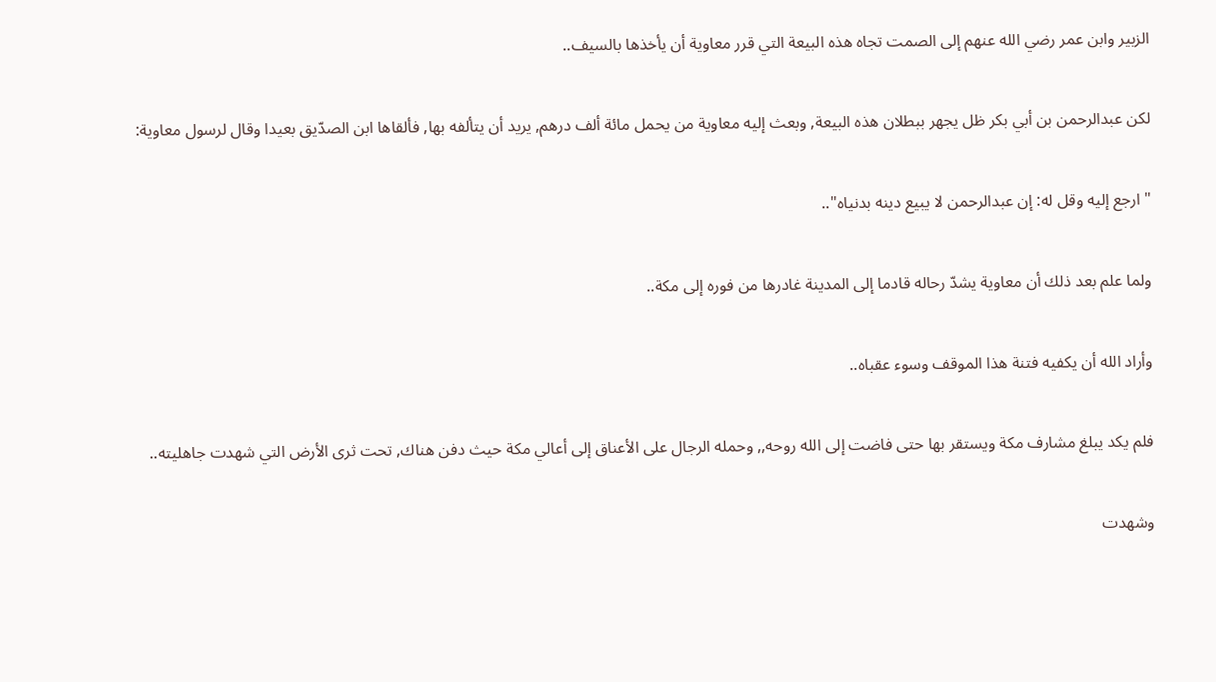الزبير وابن عمر رضي الله عنهم إلى الصمت تجاه هذه البيعة التي قرر معاوية أن يأخذها بالسيف..

لكن عبدالرحمن بن أبي بكر ظل يجهر ببطلان هذه البيعة, وبعث إليه معاوية من يحمل مائة ألف درهم, يريد أن يتألفه بها, فألقاها ابن الصدّيق بعيدا وقال لرسول معاوية:

" ارجع إليه وقل له: إن عبدالرحمن لا يبيع دينه بدنياه"..

ولما علم بعد ذلك أن معاوية يشدّ رحاله قادما إلى المدينة غادرها من فوره إلى مكة..

وأراد الله أن يكفيه فتنة هذا الموقف وسوء عقباه..

فلم يكد يبلغ مشارف مكة ويستقر بها حتى فاضت إلى الله روحه,, وحمله الرجال على الأعناق إلى أعالي مكة حيث دفن هناك, تحت ثرى الأرض التي شهدت جاهليته..

وشهدت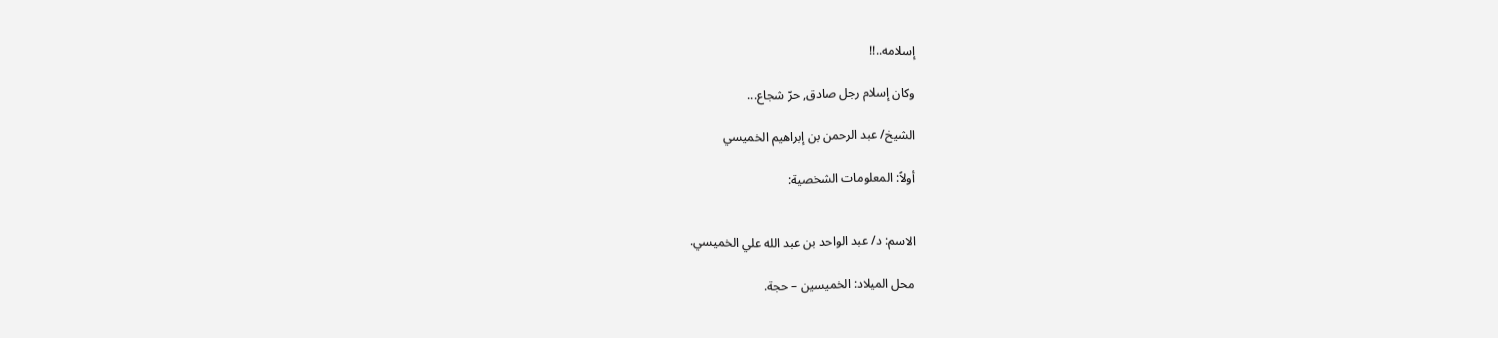إسلامه..!!

وكان إسلام رجل صادق, حرّ شجاع...

الشيخ/ عبد الرحمن بن إبراهيم الخميسي

أولاً: المعلومات الشخصية:


الاسم: د/ عبد الواحد بن عبد الله علي الخميسي.

محل الميلاد: الخميسين – حجة.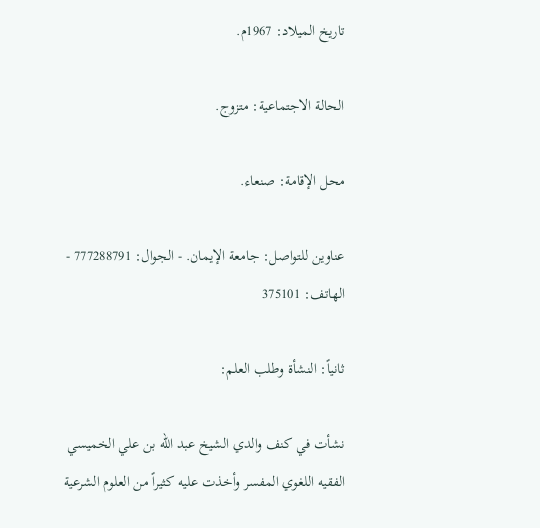تاريخ الميلاد: 1967م.

الحالة الاجتماعية: متزوج.

محل الإقامة: صنعاء.

عناوين للتواصل: جامعة الإيمان. - الجوال: 777288791 - الهاتف: 375101

ثانياً: النشأة وطلب العلم:

نشأت في كنف والدي الشيخ عبد الله بن علي الخميسي الفقيه اللغوي المفسر وأخذت عليه كثيراً من العلوم الشرعية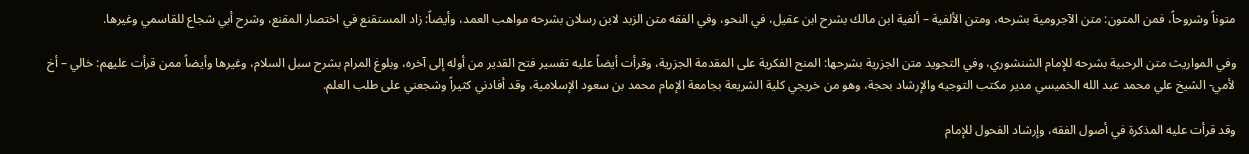متوناً وشروحاً، فمن المتون: متن الآجرومية بشرحه، ومتن الألفية – ألفية ابن مالك بشرح ابن عقيل، في النحو، وفي الفقه متن الزبد لابن رسلان بشرحه مواهب العمد، وأيضاً: زاد المستقنع في اختصار المقنع، وشرح أبي شجاع للقاسمي وغيرها.

وفي المواريث متن الرحبية بشرحه للإمام الشنشوري، وفي التجويد متن الجزرية بشرحها: المنح الفكرية على المقدمة الجزرية، وقرأت أيضاً عليه تفسير فتح القدير من أوله إلى آخره، وبلوغ المرام بشرح سبل السلام، وغيرها وأيضاً ممن قرأت عليهم: خالي – أخ لأمي- الشيخ علي محمد عبد الله الخميسي مدير مكتب التوجيه والإرشاد بحجة، وهو من خريجي كلية الشريعة بجامعة الإمام محمد بن سعود الإسلامية، وقد أفادني كثيراً وشجعني على طلب العلم.

وقد قرأت عليه المذكرة في أصول الفقه، وإرشاد الفحول للإمام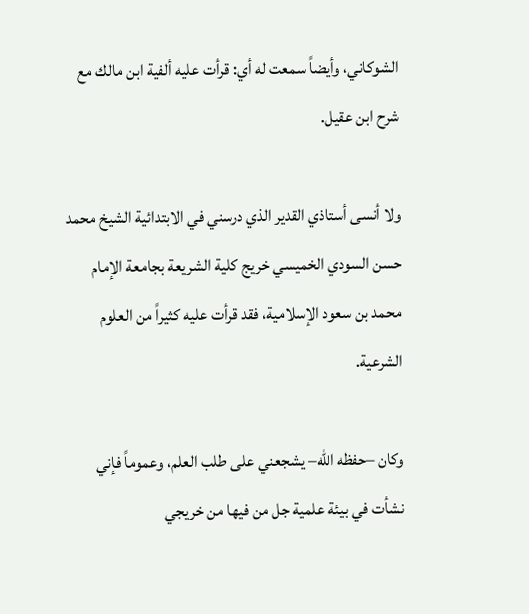الشوكاني، وأيضاً سمعت له أي: قرأت عليه ألفية ابن مالك مع شرح ابن عقيل.

ولا أنسى أستاذي القدير الذي درسني في الابتدائية الشيخ محمد حسن السودي الخميسي خريج كلية الشريعة بجامعة الإمام محمد بن سعود الإسلامية، فقد قرأت عليه كثيراً من العلوم الشرعية.

وكان –حفظه الله– يشجعني على طلب العلم، وعموماً فإني نشأت في بيئة علمية جل من فيها من خريجي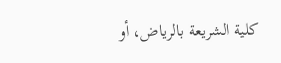كلية الشريعة بالرياض، أو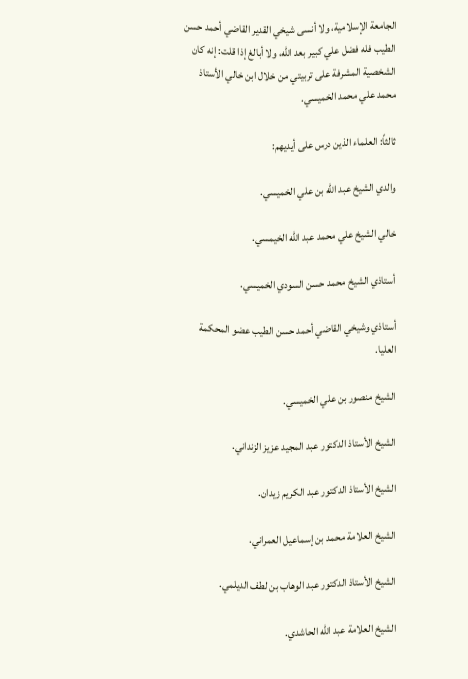الجامعة الإسلامية، ولا أنسى شيخي القدير القاضي أحمد حسن الطيب فله فضل علي كبير بعد الله، ولا أبالغ إذا قلت: إنه كان الشخصية المشرفة على تربيتي من خلال ابن خالي الأستاذ محمد علي محمد الخميسي.

ثالثاً: العلماء الذين درس على أيديهم:

والدي الشيخ عبد الله بن علي الخميسي.

خالي الشيخ علي محمد عبد الله الخيمسي.

أستاذي الشيخ محمد حسن السودي الخميسي.

أستاذي وشيخي القاضي أحمد حسن الطيب عضو المحكمة العليا.

الشيخ منصور بن علي الخميسي.

الشيخ الأستاذ الدكتور عبد المجيد عزيز الزنداني.

الشيخ الأستاذ الدكتور عبد الكريم زيدان.

الشيخ العلامة محمد بن إسماعيل العمراني.

الشيخ الأستاذ الدكتور عبد الوهاب بن لطف الديلمي.

الشيخ العلامة عبد الله الحاشدي.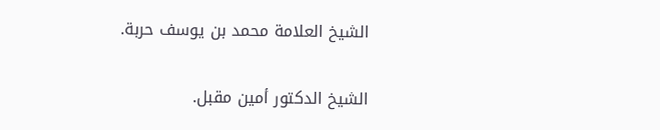الشيخ العلامة محمد بن يوسف حربة.

الشيخ الدكتور أمين مقبل.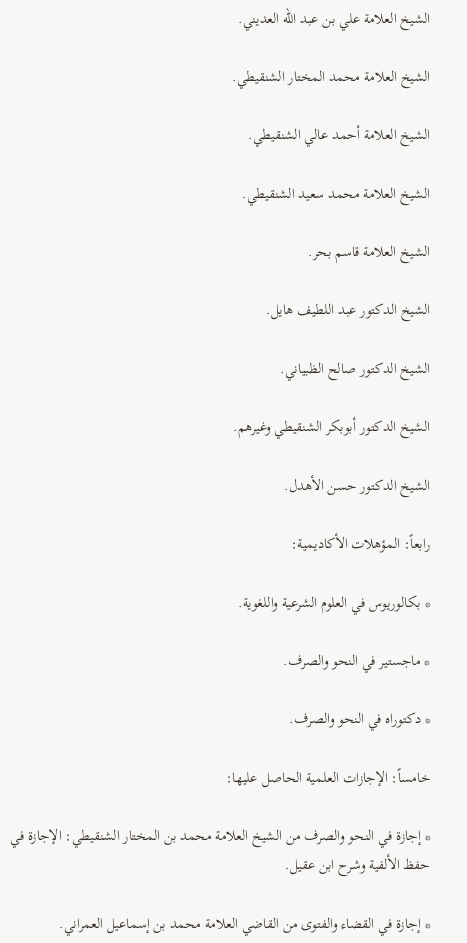الشيخ العلامة علي بن عبد الله العديني.

الشيخ العلامة محمد المختار الشنقيطي.

الشيخ العلامة أحمد عالي الشنقيطي.

الشيخ العلامة محمد سعيد الشنقيطي.

الشيخ العلامة قاسم بحر.

الشيخ الدكتور عبد اللطيف هايل.

الشيخ الدكتور صالح الظبياني.

الشيخ الدكتور أبوبكر الشنقيطي وغيرهم.

الشيخ الدكتور حسن الأهدل.

رابعاً: المؤهلات الأكاديمية:

* بكالوريوس في العلوم الشرعية واللغوية.

* ماجستير في النحو والصرف.

* دكتوراه في النحو والصرف.

خامساً: الإجازات العلمية الحاصل عليها:

* إجازة في النحو والصرف من الشيخ العلامة محمد بن المختار الشنقيطي: الإجازة في حفظ الألفية وشرح ابن عقيل.

* إجازة في القضاء والفتوى من القاضي العلامة محمد بن إسماعيل العمراني.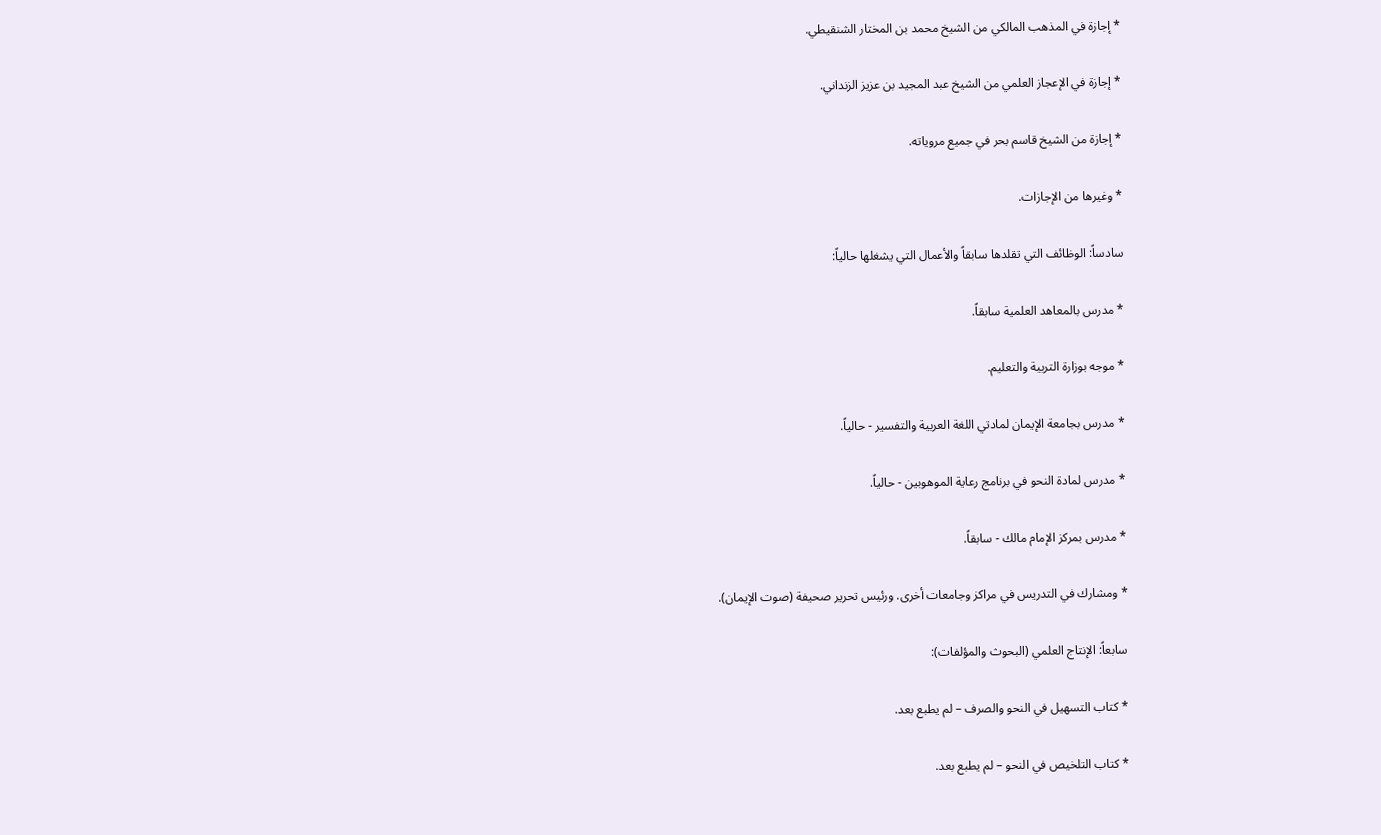* إجازة في المذهب المالكي من الشيخ محمد بن المختار الشنقيطي.

* إجازة في الإعجاز العلمي من الشيخ عبد المجيد بن عزيز الزنداني.

* إجازة من الشيخ قاسم بحر في جميع مروياته.

* وغيرها من الإجازات.

سادساً: الوظائف التي تقلدها سابقاً والأعمال التي يشغلها حالياً:

* مدرس بالمعاهد العلمية سابقاً.

* موجه بوزارة التربية والتعليم.

* مدرس بجامعة الإيمان لمادتي اللغة العربية والتفسير - حالياً.

* مدرس لمادة النحو في برنامج رعاية الموهوبين - حالياً.

* مدرس بمركز الإمام مالك - سابقاً.

* ومشارك في التدريس في مراكز وجامعات أخرى. ورئيس تحرير صحيفة (صوت الإيمان).

سابعاً: الإنتاج العلمي (البحوث والمؤلفات):

* كتاب التسهيل في النحو والصرف – لم يطبع بعد.

* كتاب التلخيص في النحو – لم يطبع بعد.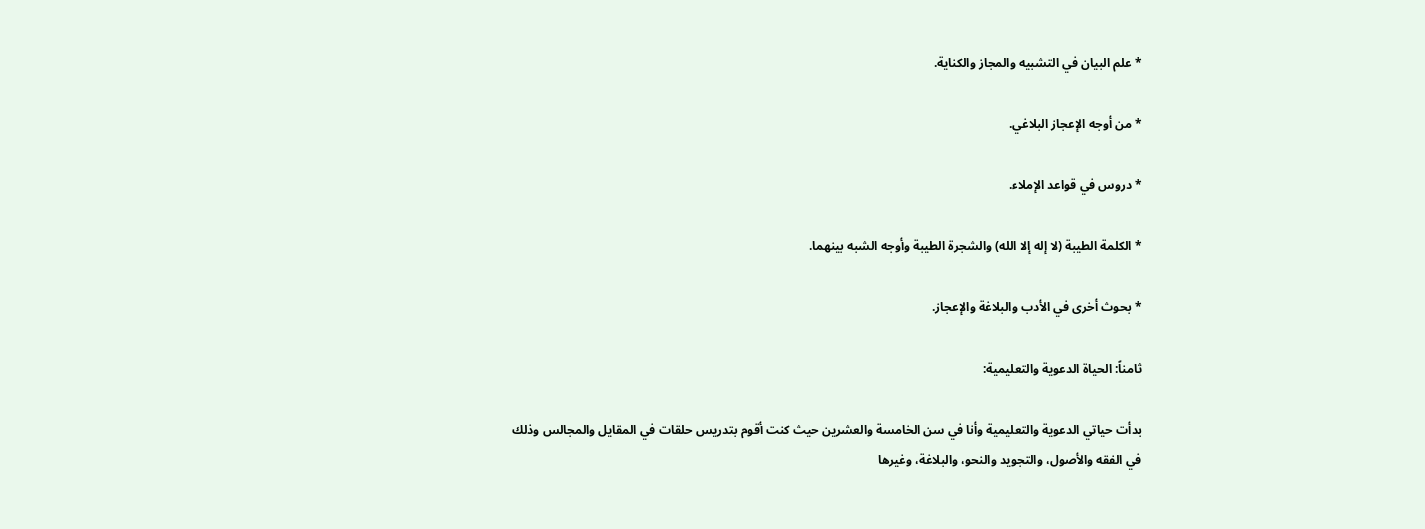* علم البيان في التشبيه والمجاز والكناية.

* من أوجه الإعجاز البلاغي.

* دروس في قواعد الإملاء.

* الكلمة الطيبة (لا إله إلا الله) والشجرة الطيبة وأوجه الشبه بينهما.

* بحوث أخرى في الأدب والبلاغة والإعجاز.

ثامناً: الحياة الدعوية والتعليمية:

بدأت حياتي الدعوية والتعليمية وأنا في سن الخامسة والعشرين حيث كنت أقوم بتدريس حلقات في المقايل والمجالس وذلك في الفقه والأصول، والتجويد والنحو، والبلاغة، وغيرها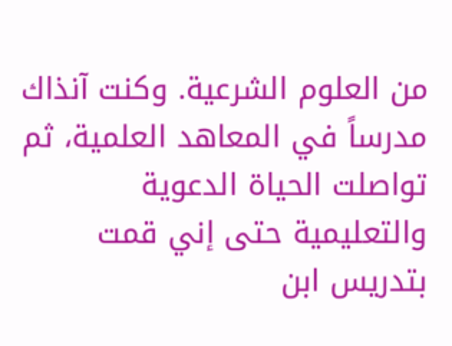من العلوم الشرعية. وكنت آنذاك مدرساً في المعاهد العلمية، ثم تواصلت الحياة الدعوية والتعليمية حتى إني قمت بتدريس ابن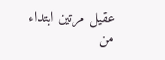عقيل مرتين ابتداء من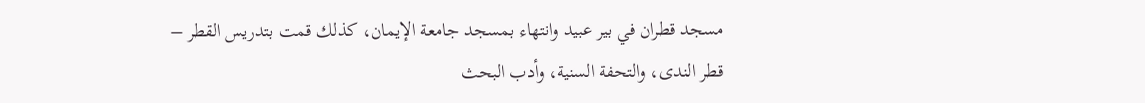مسجد قطران في بير عبيد وانتهاء بمسجد جامعة الإيمان، كذلك قمت بتدريس القطر – قطر الندى، والتحفة السنية، وأدب البحث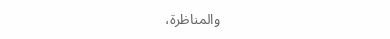والمناظرة،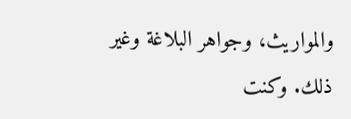والمواريث، وجواهر البلاغة وغير ذلك. وكنت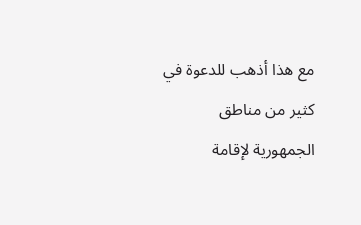مع هذا أذهب للدعوة في كثير من مناطق الجمهورية لإقامة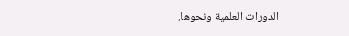الدورات العلمية ونحوها.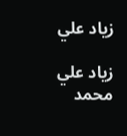زياد علي

زياد علي محمد